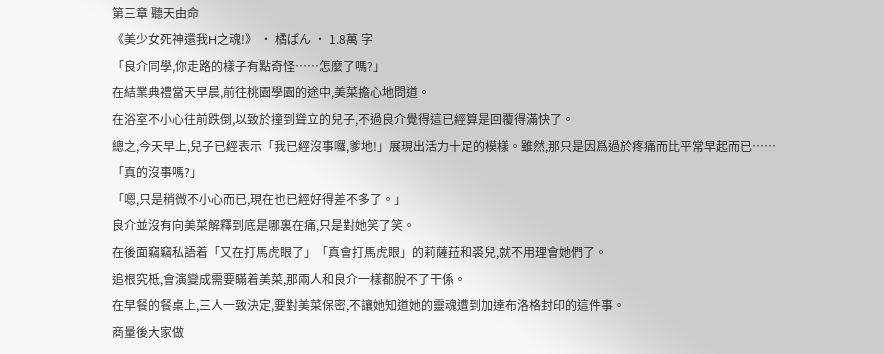第三章 聽天由命
《美少女死神還我H之魂!》 · 橘ぱん · 1.8萬 字
「良介同學,你走路的樣子有點奇怪……怎麼了嗎?」
在結業典禮當天早晨,前往桃園學園的途中,美菜擔心地問道。
在浴室不小心往前跌倒,以致於撞到聳立的兒子,不過良介覺得這已經算是回覆得滿快了。
總之,今天早上,兒子已經表示「我已經沒事囉,爹地!」展現出活力十足的模樣。雖然,那只是因爲過於疼痛而比平常早起而已……
「真的沒事嗎?」
「嗯,只是稍微不小心而已,現在也已經好得差不多了。」
良介並沒有向美菜解釋到底是哪裏在痛,只是對她笑了笑。
在後面竊竊私語着「又在打馬虎眼了」「真會打馬虎眼」的莉薩菈和裘兒,就不用理會她們了。
追根究柢,會演變成需要瞞着美菜,那兩人和良介一樣都脫不了干係。
在早餐的餐桌上,三人一致決定,要對美菜保密,不讓她知道她的靈魂遭到加達布洛格封印的這件事。
商量後大家做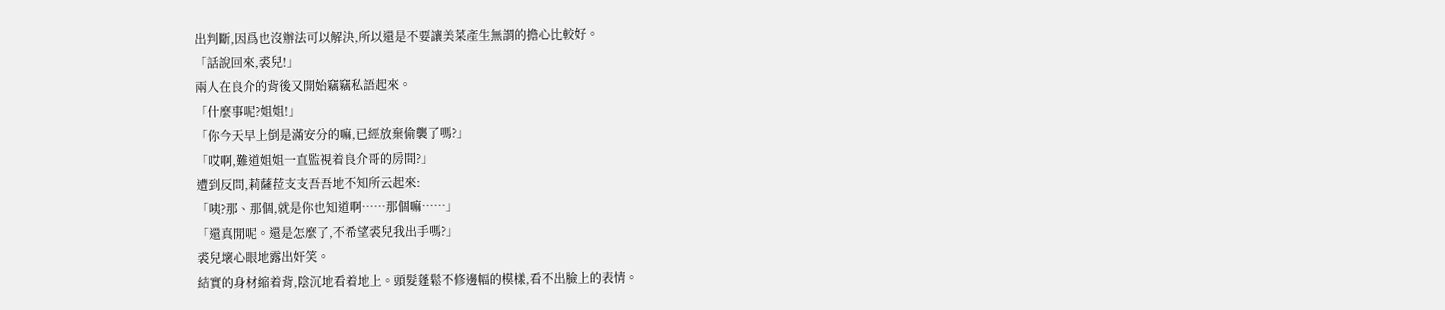出判斷,因爲也沒辦法可以解決,所以還是不要讓美菜產生無謂的擔心比較好。
「話說回來,裘兒!」
兩人在良介的背後又開始竊竊私語起來。
「什麼事呢?姐姐!」
「你今天早上倒是滿安分的嘛,已經放棄偷襲了嗎?」
「哎啊,難道姐姐一直監視着良介哥的房間?」
遭到反問,莉薩菈支支吾吾地不知所云起來:
「咦?那、那個,就是你也知道啊……那個嘛……」
「還真閒呢。還是怎麼了,不希望裘兒我出手嗎?」
裘兒壞心眼地露出奸笑。
結實的身材縮着背,陰沉地看着地上。頭髮蓬鬆不修邊幅的模樣,看不出臉上的表情。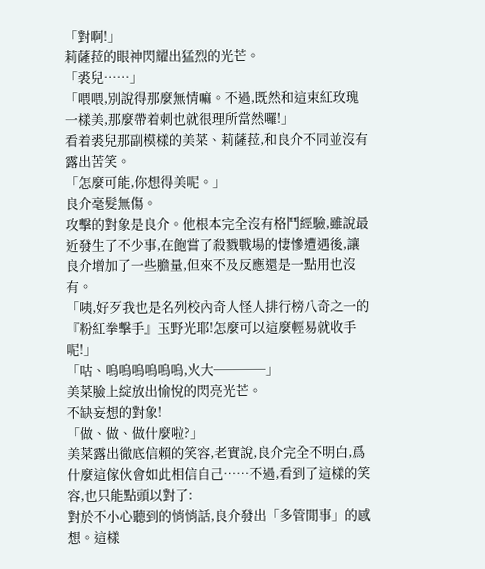「對啊!」
莉薩菈的眼神閃耀出猛烈的光芒。
「裘兒……」
「喂喂,別說得那麼無情嘛。不過,既然和這束紅玫瑰一樣美,那麼帶着刺也就很理所當然囉!」
看着裘兒那副模樣的美菜、莉薩菈,和良介不同並沒有露出苦笑。
「怎麼可能,你想得美呢。」
良介毫髮無傷。
攻擊的對象是良介。他根本完全沒有格鬥經驗,雖說最近發生了不少事,在飽嘗了殺戮戰場的悽慘遭遇後,讓良介增加了一些膽量,但來不及反應還是一點用也沒有。
「咦,好歹我也是名列校內奇人怪人排行榜八奇之一的『粉紅拳擊手』玉野光耶!怎麼可以這麼輕易就收手呢!」
「咕、嗚嗚嗚嗚嗚嗚,火大────」
美菜臉上綻放出愉悅的閃亮光芒。
不缺妄想的對象!
「做、做、做什麼啦?」
美菜露出徹底信賴的笑容,老實說,良介完全不明白,爲什麼這傢伙會如此相信自己……不過,看到了這樣的笑容,也只能點頭以對了:
對於不小心聽到的悄悄話,良介發出「多管閒事」的感想。這樣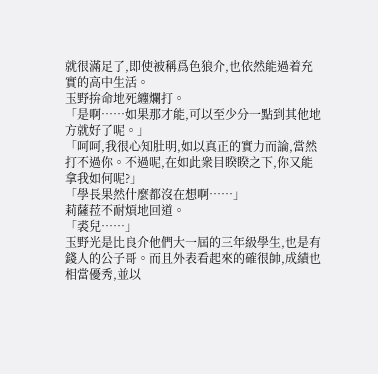就很滿足了,即使被稱爲色狼介,也依然能過着充實的高中生活。
玉野拚命地死纏爛打。
「是啊……如果那才能,可以至少分一點到其他地方就好了呢。」
「呵呵,我很心知肚明,如以真正的實力而論,當然打不過你。不過呢,在如此衆目睽睽之下,你又能拿我如何呢?」
「學長果然什麼都沒在想啊……」
莉薩菈不耐煩地回道。
「裘兒……」
玉野光是比良介他們大一屆的三年級學生,也是有錢人的公子哥。而且外表看起來的確很帥,成績也相當優秀,並以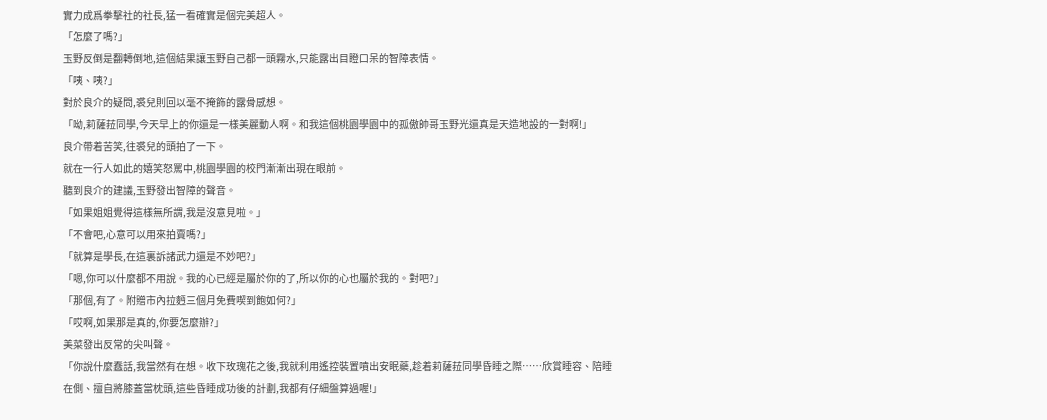實力成爲拳擊社的社長,猛一看確實是個完美超人。
「怎麼了嗎?」
玉野反倒是翻轉倒地,這個結果讓玉野自己都一頭霧水,只能露出目瞪口呆的智障表情。
「咦、咦?」
對於良介的疑問,裘兒則回以毫不掩飾的露骨感想。
「呦,莉薩菈同學,今天早上的你還是一樣美麗動人啊。和我這個桃園學園中的孤傲帥哥玉野光還真是天造地設的一對啊!」
良介帶着苦笑,往裘兒的頭拍了一下。
就在一行人如此的嬉笑怒罵中,桃園學園的校門漸漸出現在眼前。
聽到良介的建議,玉野發出智障的聲音。
「如果姐姐覺得這樣無所謂,我是沒意見啦。」
「不會吧,心意可以用來拍賣嗎?」
「就算是學長,在這裏訴諸武力還是不妙吧?」
「嗯,你可以什麼都不用說。我的心已經是屬於你的了,所以你的心也屬於我的。對吧?」
「那個,有了。附贈市內拉麪三個月免費喫到飽如何?」
「哎啊,如果那是真的,你要怎麼辦?」
美菜發出反常的尖叫聲。
「你說什麼蠢話,我當然有在想。收下玫瑰花之後,我就利用遙控裝置噴出安眠藥,趁着莉薩菈同學昏睡之際……欣賞睡容、陪睡在側、擅自將膝蓋當枕頭,這些昏睡成功後的計劃,我都有仔細盤算過喔!」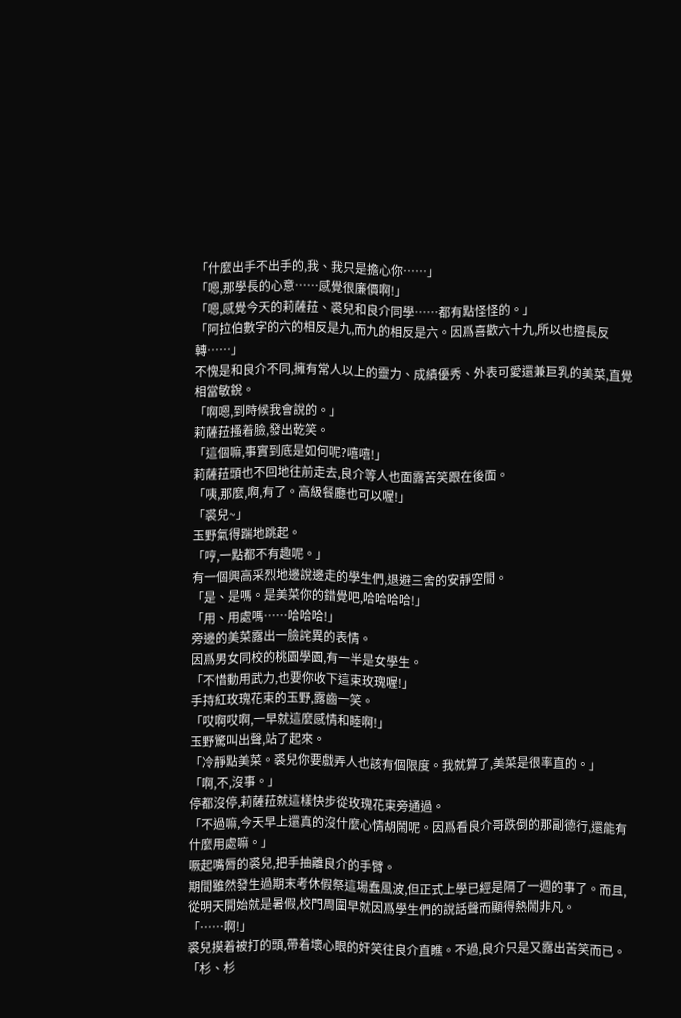「什麼出手不出手的,我、我只是擔心你……」
「嗯,那學長的心意……感覺很廉價啊!」
「嗯,感覺今天的莉薩菈、裘兒和良介同學……都有點怪怪的。」
「阿拉伯數字的六的相反是九,而九的相反是六。因爲喜歡六十九,所以也擅長反轉……」
不愧是和良介不同,擁有常人以上的靈力、成績優秀、外表可愛還兼巨乳的美菜,直覺相當敏銳。
「啊嗯,到時候我會說的。」
莉薩菈搔着臉,發出乾笑。
「這個嘛,事實到底是如何呢?嘻嘻!」
莉薩菈頭也不回地往前走去,良介等人也面露苦笑跟在後面。
「咦,那麼,啊,有了。高級餐廳也可以喔!」
「裘兒~」
玉野氣得踹地跳起。
「哼,一點都不有趣呢。」
有一個興高采烈地邊說邊走的學生們,退避三舍的安靜空間。
「是、是嗎。是美菜你的錯覺吧,哈哈哈哈!」
「用、用處嗎……哈哈哈!」
旁邊的美菜露出一臉詫異的表情。
因爲男女同校的桃園學園,有一半是女學生。
「不惜動用武力,也要你收下這束玫瑰喔!」
手持紅玫瑰花束的玉野,露齒一笑。
「哎啊哎啊,一早就這麼感情和睦啊!」
玉野驚叫出聲,站了起來。
「冷靜點美菜。裘兒你要戲弄人也該有個限度。我就算了,美菜是很率直的。」
「啊,不,沒事。」
停都沒停,莉薩菈就這樣快步從玫瑰花束旁通過。
「不過嘛,今天早上還真的沒什麼心情胡鬧呢。因爲看良介哥跌倒的那副德行,還能有什麼用處嘛。」
噘起嘴脣的裘兒,把手抽離良介的手臂。
期間雖然發生過期末考休假祭這場蠢風波,但正式上學已經是隔了一週的事了。而且,從明天開始就是暑假,校門周圍早就因爲學生們的說話聲而顯得熱鬧非凡。
「……啊!」
裘兒摸着被打的頭,帶着壞心眼的奸笑往良介直瞧。不過,良介只是又露出苦笑而已。
「杉、杉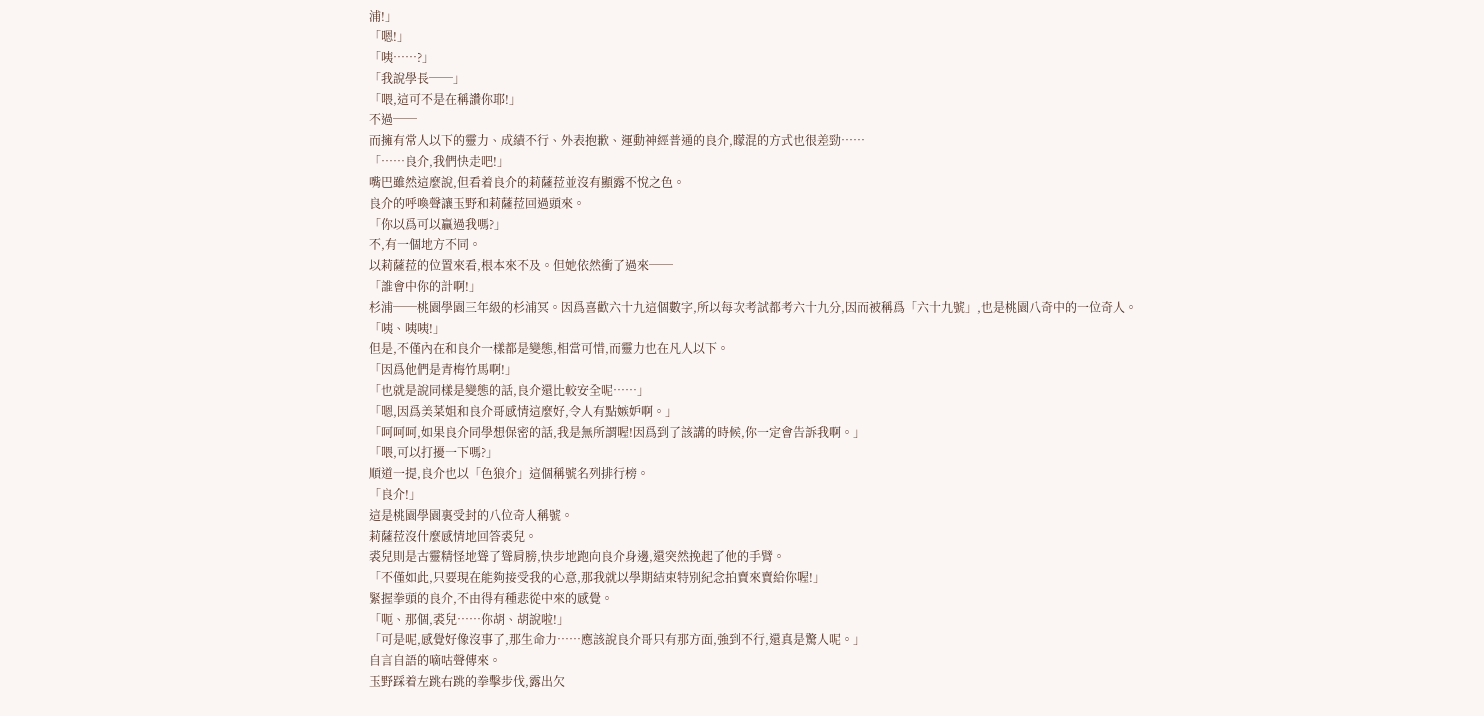浦!」
「嗯!」
「咦……?」
「我說學長──」
「喂,這可不是在稱讚你耶!」
不過──
而擁有常人以下的靈力、成績不行、外表抱歉、運動神經普通的良介,矇混的方式也很差勁……
「……良介,我們快走吧!」
嘴巴雖然這麼說,但看着良介的莉薩菈並沒有顯露不悅之色。
良介的呼喚聲讓玉野和莉薩菈回過頭來。
「你以爲可以贏過我嗎?」
不,有一個地方不同。
以莉薩菈的位置來看,根本來不及。但她依然衝了過來──
「誰會中你的計啊!」
杉浦──桃園學園三年級的杉浦冥。因爲喜歡六十九這個數字,所以每次考試都考六十九分,因而被稱爲「六十九號」,也是桃園八奇中的一位奇人。
「咦、咦咦!」
但是,不僅內在和良介一樣都是變態,相當可惜,而靈力也在凡人以下。
「因爲他們是青梅竹馬啊!」
「也就是說同樣是變態的話,良介還比較安全呢……」
「嗯,因爲美菜姐和良介哥感情這麼好,令人有點嫉妒啊。」
「呵呵呵,如果良介同學想保密的話,我是無所謂喔!因爲到了該講的時候,你一定會告訴我啊。」
「喂,可以打擾一下嗎?」
順道一提,良介也以「色狼介」這個稱號名列排行榜。
「良介!」
這是桃園學園裏受封的八位奇人稱號。
莉薩菈沒什麼感情地回答裘兒。
裘兒則是古靈精怪地聳了聳肩膀,快步地跑向良介身邊,還突然挽起了他的手臂。
「不僅如此,只要現在能夠接受我的心意,那我就以學期結束特別紀念拍賣來賣給你喔!」
緊握拳頭的良介,不由得有種悲從中來的感覺。
「呃、那個,裘兒……你胡、胡說啦!」
「可是呢,感覺好像沒事了,那生命力……應該說良介哥只有那方面,強到不行,還真是驚人呢。」
自言自語的嘀咕聲傳來。
玉野踩着左跳右跳的拳擊步伐,露出欠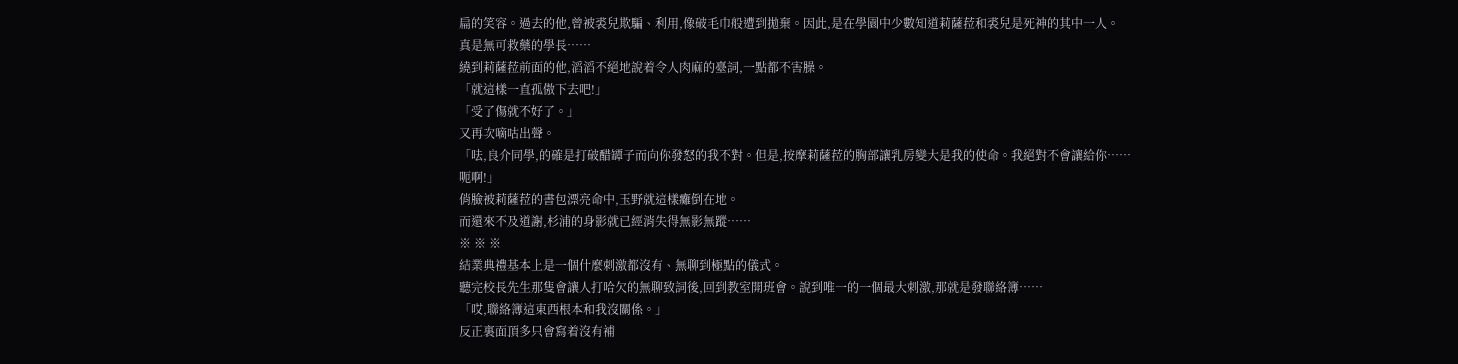扁的笑容。過去的他,曾被裘兒欺騙、利用,像破毛巾般遭到拋棄。因此,是在學園中少數知道莉薩菈和裘兒是死神的其中一人。
真是無可救藥的學長……
繞到莉薩菈前面的他,滔滔不絕地說着令人肉麻的臺詞,一點都不害臊。
「就這樣一直孤傲下去吧!」
「受了傷就不好了。」
又再次嘀咕出聲。
「呿,良介同學,的確是打破醋罈子而向你發怒的我不對。但是,按摩莉薩菈的胸部讓乳房變大是我的使命。我絕對不會讓給你……呃啊!」
俏臉被莉薩菈的書包漂亮命中,玉野就這樣癱倒在地。
而還來不及道謝,杉浦的身影就已經消失得無影無蹤……
※ ※ ※
結業典禮基本上是一個什麼刺激都沒有、無聊到極點的儀式。
聽完校長先生那隻會讓人打哈欠的無聊致詞後,回到教室開班會。說到唯一的一個最大刺激,那就是發聯絡簿……
「哎,聯絡簿這東西根本和我沒關係。」
反正裏面頂多只會寫着沒有補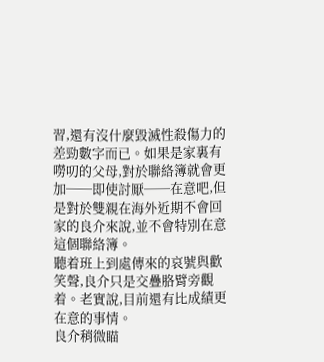習,還有沒什麼毀滅性殺傷力的差勁數字而已。如果是家裏有嘮叨的父母,對於聯絡簿就會更加──即使討厭──在意吧,但是對於雙親在海外近期不會回家的良介來說,並不會特別在意這個聯絡簿。
聽着班上到處傳來的哀號與歡笑聲,良介只是交疊胳臂旁觀着。老實說,目前還有比成績更在意的事情。
良介稍微瞄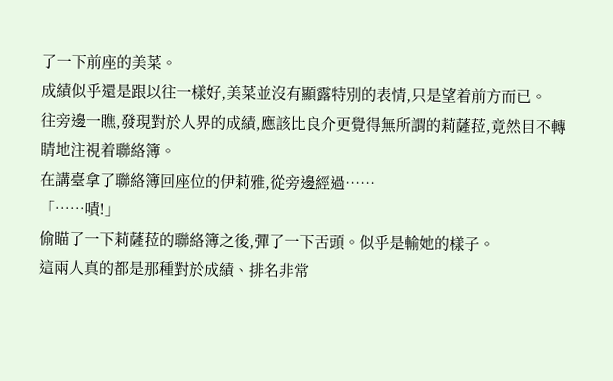了一下前座的美菜。
成績似乎還是跟以往一樣好,美菜並沒有顯露特別的表情,只是望着前方而已。
往旁邊一瞧,發現對於人界的成績,應該比良介更覺得無所謂的莉薩菈,竟然目不轉睛地注視着聯絡簿。
在講臺拿了聯絡簿回座位的伊莉雅,從旁邊經過……
「……嘖!」
偷瞄了一下莉薩菈的聯絡簿之後,彈了一下舌頭。似乎是輸她的樣子。
這兩人真的都是那種對於成績、排名非常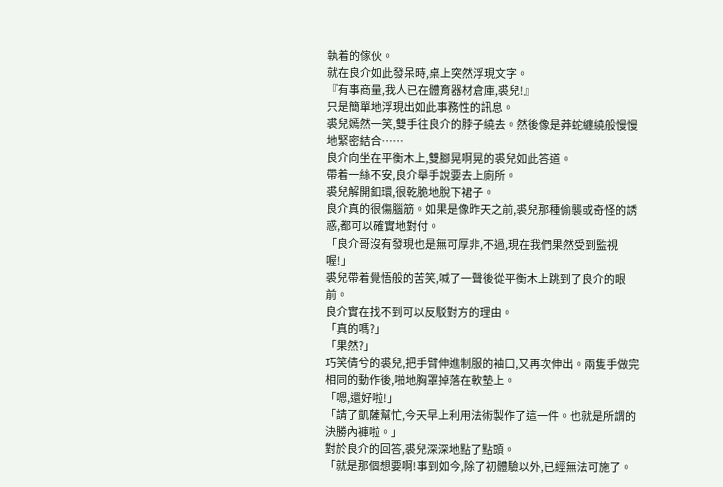執着的傢伙。
就在良介如此發呆時,桌上突然浮現文字。
『有事商量,我人已在體育器材倉庫,裘兒!』
只是簡單地浮現出如此事務性的訊息。
裘兒嫣然一笑,雙手往良介的脖子繞去。然後像是莽蛇纏繞般慢慢地緊密結合……
良介向坐在平衡木上,雙腳晃啊晃的裘兒如此答道。
帶着一絲不安,良介舉手說要去上廁所。
裘兒解開釦環,很乾脆地脫下裙子。
良介真的很傷腦筋。如果是像昨天之前,裘兒那種偷襲或奇怪的誘惑,都可以確實地對付。
「良介哥沒有發現也是無可厚非,不過,現在我們果然受到監視喔!」
裘兒帶着覺悟般的苦笑,喊了一聲後從平衡木上跳到了良介的眼前。
良介實在找不到可以反駁對方的理由。
「真的嗎?」
「果然?」
巧笑倩兮的裘兒,把手臂伸進制服的袖口,又再次伸出。兩隻手做完相同的動作後,啪地胸罩掉落在軟墊上。
「嗯,還好啦!」
「請了凱薩幫忙,今天早上利用法術製作了這一件。也就是所謂的決勝內褲啦。」
對於良介的回答,裘兒深深地點了點頭。
「就是那個想要啊!事到如今,除了初體驗以外,已經無法可施了。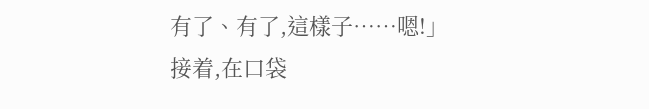有了、有了,這樣子……嗯!」
接着,在口袋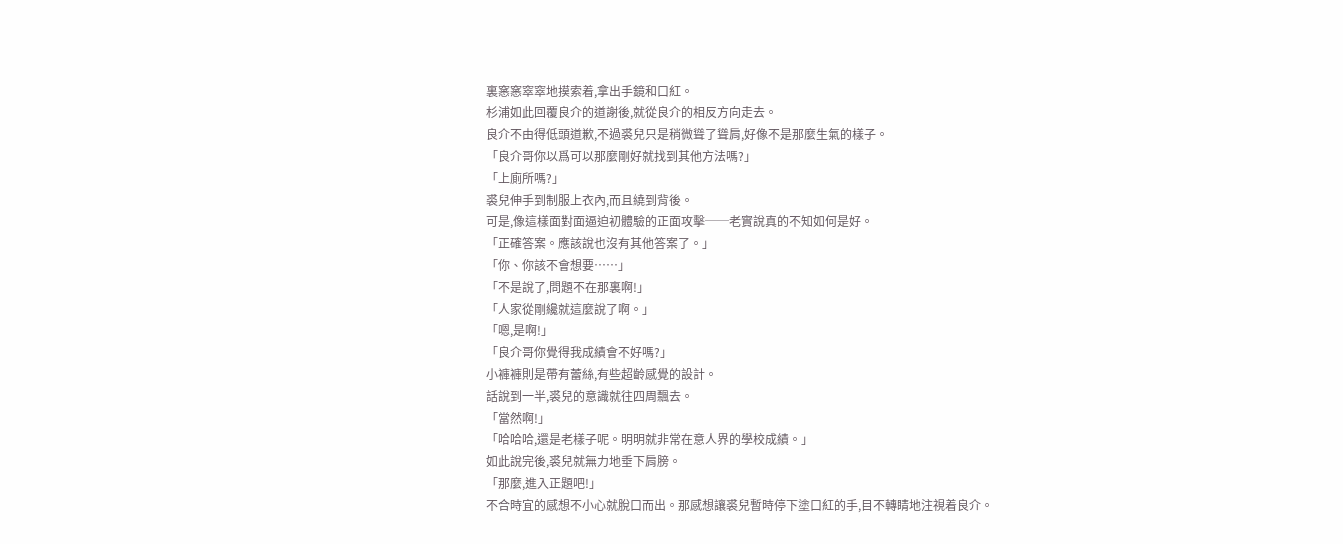裏窸窸窣窣地摸索着,拿出手鏡和口紅。
杉浦如此回覆良介的道謝後,就從良介的相反方向走去。
良介不由得低頭道歉,不過裘兒只是稍微聳了聳肩,好像不是那麼生氣的樣子。
「良介哥你以爲可以那麼剛好就找到其他方法嗎?」
「上廁所嗎?」
裘兒伸手到制服上衣內,而且繞到背後。
可是,像這樣面對面逼迫初體驗的正面攻擊──老實說真的不知如何是好。
「正確答案。應該說也沒有其他答案了。」
「你、你該不會想要……」
「不是說了,問題不在那裏啊!」
「人家從剛纔就這麼說了啊。」
「嗯,是啊!」
「良介哥你覺得我成績會不好嗎?」
小褲褲則是帶有蕾絲,有些超齡感覺的設計。
話說到一半,裘兒的意識就往四周飄去。
「當然啊!」
「哈哈哈,還是老樣子呢。明明就非常在意人界的學校成績。」
如此說完後,裘兒就無力地垂下肩膀。
「那麼,進入正題吧!」
不合時宜的感想不小心就脫口而出。那感想讓裘兒暫時停下塗口紅的手,目不轉睛地注視着良介。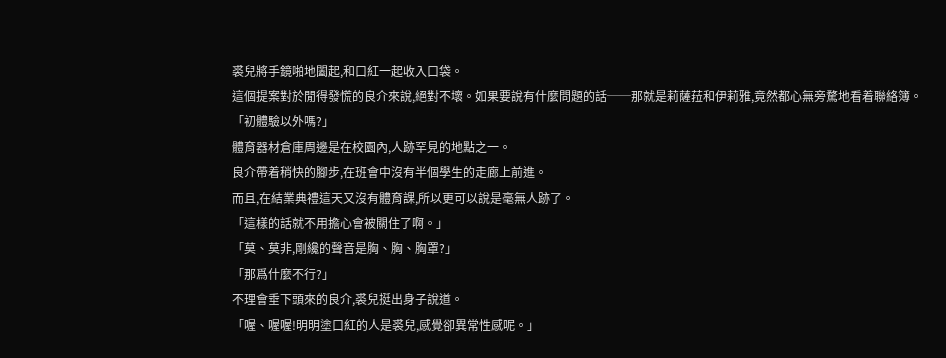裘兒將手鏡啪地闔起,和口紅一起收入口袋。
這個提案對於閒得發慌的良介來說,絕對不壞。如果要說有什麼問題的話──那就是莉薩菈和伊莉雅,竟然都心無旁騖地看着聯絡簿。
「初體驗以外嗎?」
體育器材倉庫周邊是在校園內,人跡罕見的地點之一。
良介帶着稍快的腳步,在班會中沒有半個學生的走廊上前進。
而且,在結業典禮這天又沒有體育課,所以更可以說是毫無人跡了。
「這樣的話就不用擔心會被關住了啊。」
「莫、莫非,剛纔的聲音是胸、胸、胸罩?」
「那爲什麼不行?」
不理會垂下頭來的良介,裘兒挺出身子說道。
「喔、喔喔!明明塗口紅的人是裘兒,感覺卻異常性感呢。」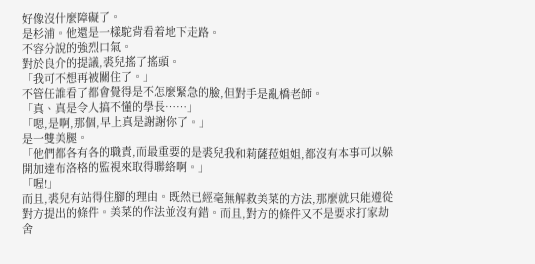好像沒什麼障礙了。
是杉浦。他還是一樣駝背看着地下走路。
不容分說的強烈口氣。
對於良介的提議,裘兒搖了搖頭。
「我可不想再被關住了。」
不管任誰看了都會覺得是不怎麼緊急的臉,但對手是亂橋老師。
「真、真是令人搞不懂的學長……」
「嗯,是啊,那個,早上真是謝謝你了。」
是一雙美腿。
「他們都各有各的職責,而最重要的是裘兒我和莉薩菈姐姐,都沒有本事可以躲開加達布洛格的監視來取得聯絡啊。」
「喔!」
而且,裘兒有站得住腳的理由。既然已經毫無解救美菜的方法,那麼就只能遵從對方提出的條件。美菜的作法並沒有錯。而且,對方的條件又不是要求打家劫舍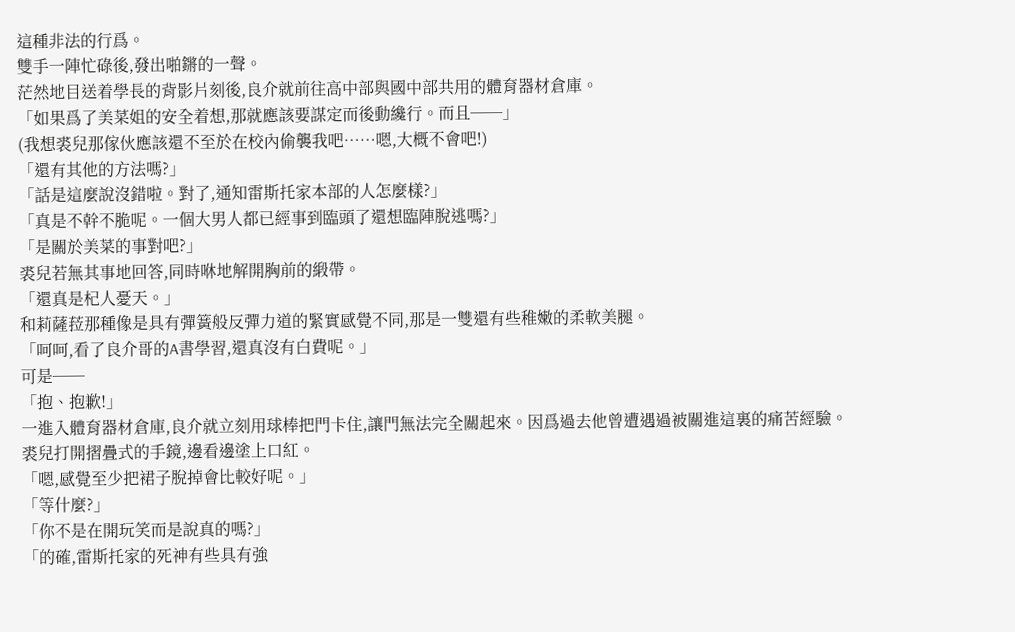這種非法的行爲。
雙手一陣忙碌後,發出啪鏘的一聲。
茫然地目送着學長的背影片刻後,良介就前往高中部與國中部共用的體育器材倉庫。
「如果爲了美菜姐的安全着想,那就應該要謀定而後動纔行。而且──」
(我想裘兒那傢伙應該還不至於在校內偷襲我吧……嗯,大概不會吧!)
「還有其他的方法嗎?」
「話是這麼說沒錯啦。對了,通知雷斯托家本部的人怎麼樣?」
「真是不幹不脆呢。一個大男人都已經事到臨頭了還想臨陣脫逃嗎?」
「是關於美菜的事對吧?」
裘兒若無其事地回答,同時咻地解開胸前的緞帶。
「還真是杞人憂天。」
和莉薩菈那種像是具有彈簧般反彈力道的緊實感覺不同,那是一雙還有些稚嫩的柔軟美腿。
「呵呵,看了良介哥的A書學習,還真沒有白費呢。」
可是──
「抱、抱歉!」
一進入體育器材倉庫,良介就立刻用球棒把門卡住,讓門無法完全關起來。因爲過去他曾遭遇過被關進這裏的痛苦經驗。
裘兒打開摺疊式的手鏡,邊看邊塗上口紅。
「嗯,感覺至少把裙子脫掉會比較好呢。」
「等什麼?」
「你不是在開玩笑而是說真的嗎?」
「的確,雷斯托家的死神有些具有強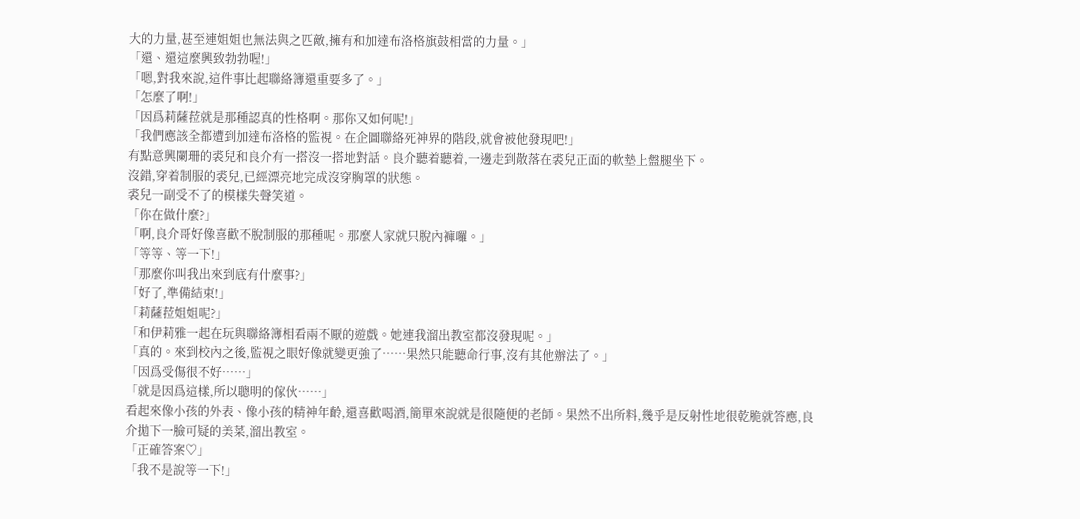大的力量,甚至連姐姐也無法與之匹敵,擁有和加達布洛格旗鼓相當的力量。」
「還、還這麼興致勃勃喔!」
「嗯,對我來說,這件事比起聯絡簿還重要多了。」
「怎麼了啊!」
「因爲莉薩菈就是那種認真的性格啊。那你又如何呢!」
「我們應該全都遭到加達布洛格的監視。在企圖聯絡死神界的階段,就會被他發現吧!」
有點意興闌珊的裘兒和良介有一搭沒一搭地對話。良介聽着聽着,一邊走到散落在裘兒正面的軟墊上盤腿坐下。
沒錯,穿着制服的裘兒,已經漂亮地完成沒穿胸罩的狀態。
裘兒一副受不了的模樣失聲笑道。
「你在做什麼?」
「啊,良介哥好像喜歡不脫制服的那種呢。那麼人家就只脫內褲囉。」
「等等、等一下!」
「那麼你叫我出來到底有什麼事?」
「好了,準備結束!」
「莉薩菈姐姐呢?」
「和伊莉雅一起在玩與聯絡簿相看兩不厭的遊戲。她連我溜出教室都沒發現呢。」
「真的。來到校內之後,監視之眼好像就變更強了……果然只能聽命行事,沒有其他辦法了。」
「因爲受傷很不好……」
「就是因爲這樣,所以聰明的傢伙……」
看起來像小孩的外表、像小孩的精神年齡,還喜歡喝酒,簡單來說就是很隨便的老師。果然不出所料,幾乎是反射性地很乾脆就答應,良介拋下一臉可疑的美菜,溜出教室。
「正確答案♡」
「我不是說等一下!」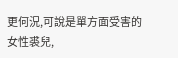更何況,可說是單方面受害的女性裘兒,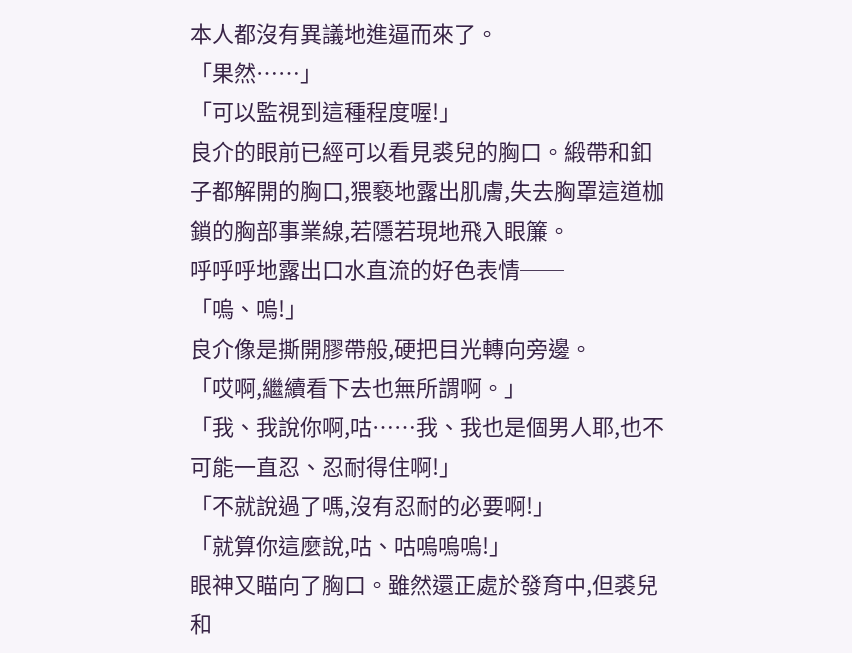本人都沒有異議地進逼而來了。
「果然……」
「可以監視到這種程度喔!」
良介的眼前已經可以看見裘兒的胸口。緞帶和釦子都解開的胸口,猥褻地露出肌膚,失去胸罩這道枷鎖的胸部事業線,若隱若現地飛入眼簾。
呼呼呼地露出口水直流的好色表情──
「嗚、嗚!」
良介像是撕開膠帶般,硬把目光轉向旁邊。
「哎啊,繼續看下去也無所謂啊。」
「我、我說你啊,咕……我、我也是個男人耶,也不可能一直忍、忍耐得住啊!」
「不就說過了嗎,沒有忍耐的必要啊!」
「就算你這麼說,咕、咕嗚嗚嗚!」
眼神又瞄向了胸口。雖然還正處於發育中,但裘兒和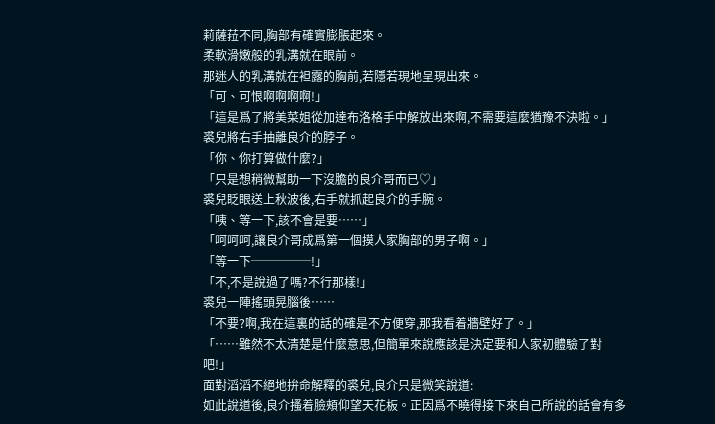莉薩菈不同,胸部有確實膨脹起來。
柔軟滑嫩般的乳溝就在眼前。
那迷人的乳溝就在袒露的胸前,若隱若現地呈現出來。
「可、可恨啊啊啊啊!」
「這是爲了將美菜姐從加達布洛格手中解放出來啊,不需要這麼猶豫不決啦。」
裘兒將右手抽離良介的脖子。
「你、你打算做什麼?」
「只是想稍微幫助一下沒膽的良介哥而已♡」
裘兒眨眼送上秋波後,右手就抓起良介的手腕。
「咦、等一下,該不會是要……」
「呵呵呵,讓良介哥成爲第一個摸人家胸部的男子啊。」
「等一下─────!」
「不,不是說過了嗎?不行那樣!」
裘兒一陣搖頭晃腦後……
「不要?啊,我在這裏的話的確是不方便穿,那我看着牆壁好了。」
「……雖然不太清楚是什麼意思,但簡單來說應該是決定要和人家初體驗了對吧!」
面對滔滔不絕地拚命解釋的裘兒,良介只是微笑說道:
如此說道後,良介搔着臉頰仰望天花板。正因爲不曉得接下來自己所說的話會有多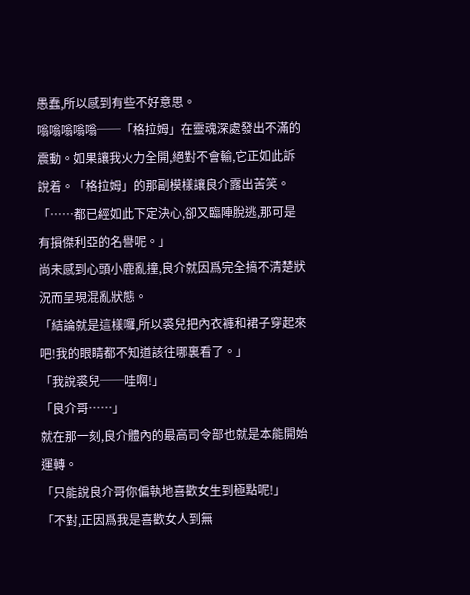愚蠢,所以感到有些不好意思。
嗡嗡嗡嗡嗡──「格拉姆」在靈魂深處發出不滿的震動。如果讓我火力全開,絕對不會輸,它正如此訴說着。「格拉姆」的那副模樣讓良介露出苦笑。
「……都已經如此下定決心,卻又臨陣脫逃,那可是有損傑利亞的名譽呢。」
尚未感到心頭小鹿亂撞,良介就因爲完全搞不清楚狀況而呈現混亂狀態。
「結論就是這樣囉,所以裘兒把內衣褲和裙子穿起來吧!我的眼睛都不知道該往哪裏看了。」
「我說裘兒──哇啊!」
「良介哥……」
就在那一刻,良介體內的最高司令部也就是本能開始運轉。
「只能說良介哥你偏執地喜歡女生到極點呢!」
「不對,正因爲我是喜歡女人到無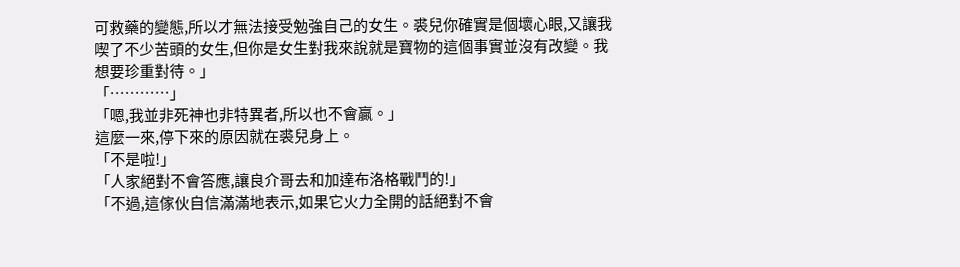可救藥的變態,所以才無法接受勉強自己的女生。裘兒你確實是個壞心眼,又讓我喫了不少苦頭的女生,但你是女生對我來說就是寶物的這個事實並沒有改變。我想要珍重對待。」
「…………」
「嗯,我並非死神也非特異者,所以也不會贏。」
這麼一來,停下來的原因就在裘兒身上。
「不是啦!」
「人家絕對不會答應,讓良介哥去和加達布洛格戰鬥的!」
「不過,這傢伙自信滿滿地表示,如果它火力全開的話絕對不會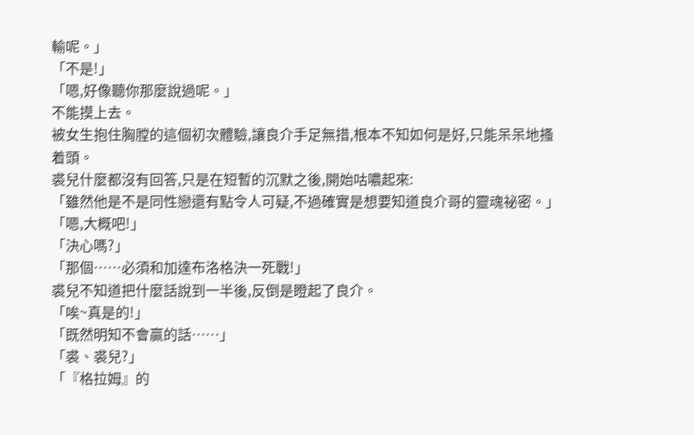輸呢。」
「不是!」
「嗯,好像聽你那麼說過呢。」
不能摸上去。
被女生抱住胸膛的這個初次體驗,讓良介手足無措,根本不知如何是好,只能呆呆地搔着頭。
裘兒什麼都沒有回答,只是在短暫的沉默之後,開始咕噥起來:
「雖然他是不是同性戀還有點令人可疑,不過確實是想要知道良介哥的靈魂祕密。」
「嗯,大概吧!」
「決心嗎?」
「那個……必須和加達布洛格決一死戰!」
裘兒不知道把什麼話說到一半後,反倒是瞪起了良介。
「唉~真是的!」
「既然明知不會贏的話……」
「裘、裘兒?」
「『格拉姆』的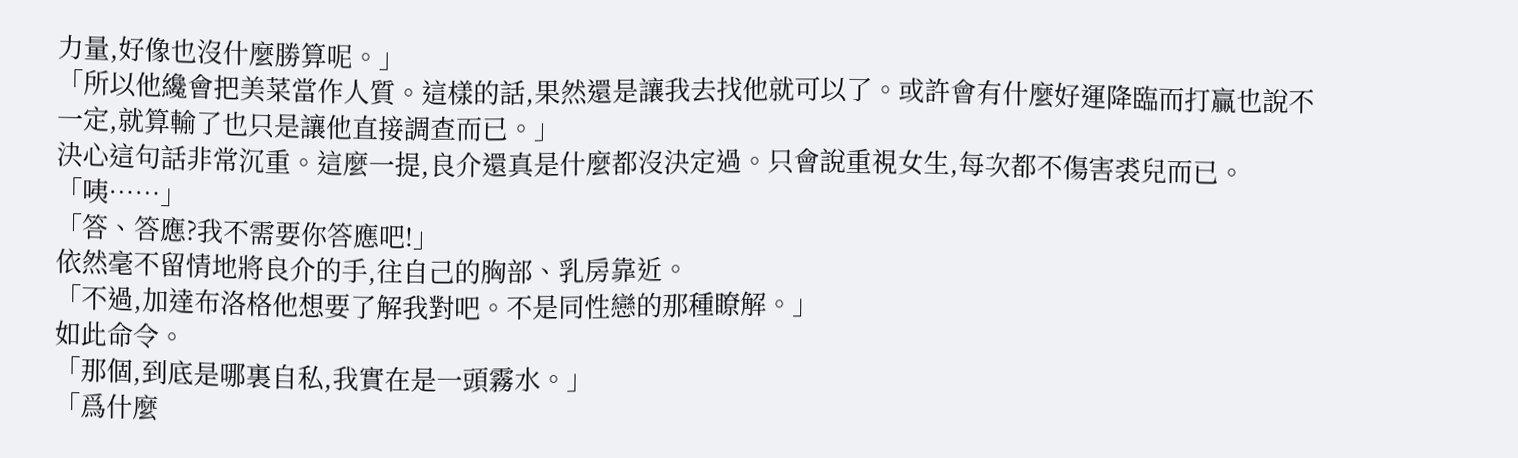力量,好像也沒什麼勝算呢。」
「所以他纔會把美菜當作人質。這樣的話,果然還是讓我去找他就可以了。或許會有什麼好運降臨而打贏也說不一定,就算輸了也只是讓他直接調查而已。」
決心這句話非常沉重。這麼一提,良介還真是什麼都沒決定過。只會說重視女生,每次都不傷害裘兒而已。
「咦……」
「答、答應?我不需要你答應吧!」
依然毫不留情地將良介的手,往自己的胸部、乳房靠近。
「不過,加達布洛格他想要了解我對吧。不是同性戀的那種瞭解。」
如此命令。
「那個,到底是哪裏自私,我實在是一頭霧水。」
「爲什麼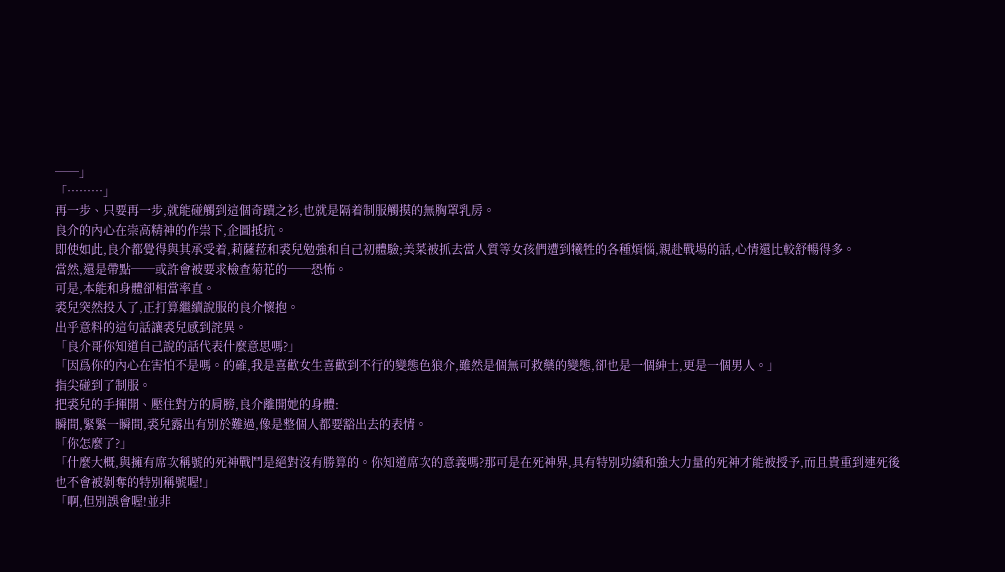──」
「………」
再一步、只要再一步,就能碰觸到這個奇蹟之衫,也就是隔着制服觸摸的無胸罩乳房。
良介的內心在崇高精神的作祟下,企圖抵抗。
即使如此,良介都覺得與其承受着,莉薩菈和裘兒勉強和自己初體驗;美菜被抓去當人質等女孩們遭到犧牲的各種煩惱,親赴戰場的話,心情還比較舒暢得多。
當然,還是帶點──或許會被要求檢查菊花的──恐怖。
可是,本能和身體卻相當率直。
裘兒突然投入了,正打算繼續說服的良介懷抱。
出乎意料的這句話讓裘兒感到詫異。
「良介哥你知道自己說的話代表什麼意思嗎?」
「因爲你的內心在害怕不是嗎。的確,我是喜歡女生喜歡到不行的變態色狼介,雖然是個無可救藥的變態,卻也是一個紳士,更是一個男人。」
指尖碰到了制服。
把裘兒的手揮開、壓住對方的肩膀,良介離開她的身體:
瞬間,緊緊一瞬間,裘兒露出有別於難過,像是整個人都要豁出去的表情。
「你怎麼了?」
「什麼大概,與擁有席次稱號的死神戰鬥是絕對沒有勝算的。你知道席次的意義嗎?那可是在死神界,具有特別功績和強大力量的死神才能被授予,而且貴重到連死後也不會被剝奪的特別稱號喔!」
「啊,但別誤會喔!並非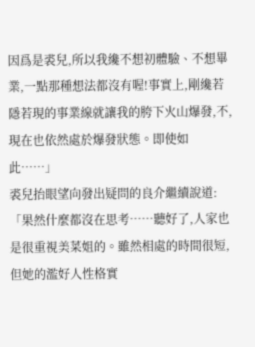因爲是裘兒,所以我纔不想初體驗、不想畢業,一點那種想法都沒有喔!事實上,剛纔若隱若現的事業線就讓我的胯下火山爆發,不,現在也依然處於爆發狀態。即使如此……」
裘兒抬眼望向發出疑問的良介繼續說道:
「果然什麼都沒在思考……聽好了,人家也是很重視美菜姐的。雖然相處的時間很短,但她的濫好人性格實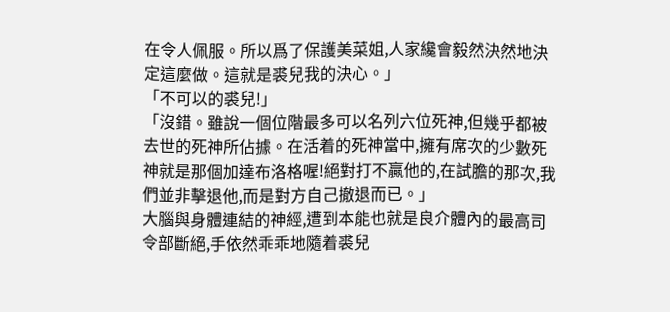在令人佩服。所以爲了保護美菜姐,人家纔會毅然決然地決定這麼做。這就是裘兒我的決心。」
「不可以的裘兒!」
「沒錯。雖說一個位階最多可以名列六位死神,但幾乎都被去世的死神所佔據。在活着的死神當中,擁有席次的少數死神就是那個加達布洛格喔!絕對打不贏他的,在試膽的那次,我們並非擊退他,而是對方自己撤退而已。」
大腦與身體連結的神經,遭到本能也就是良介體內的最高司令部斷絕,手依然乖乖地隨着裘兒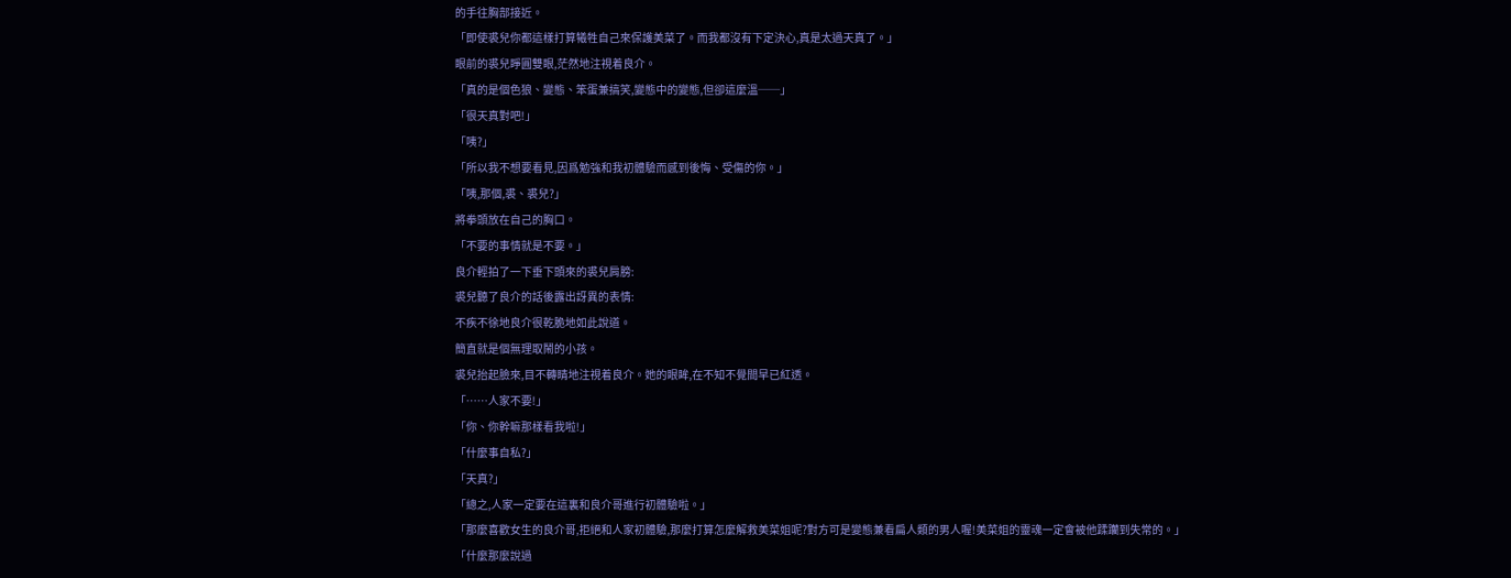的手往胸部接近。
「即使裘兒你都這樣打算犧牲自己來保護美菜了。而我都沒有下定決心,真是太過天真了。」
眼前的裘兒睜圓雙眼,茫然地注視着良介。
「真的是個色狼、變態、笨蛋兼搞笑,變態中的變態,但卻這麼溫──」
「很天真對吧!」
「咦?」
「所以我不想要看見,因爲勉強和我初體驗而感到後悔、受傷的你。」
「咦,那個,裘、裘兒?」
將拳頭放在自己的胸口。
「不要的事情就是不要。」
良介輕拍了一下垂下頭來的裘兒肩膀:
裘兒聽了良介的話後露出訝異的表情:
不疾不徐地良介很乾脆地如此說道。
簡直就是個無理取鬧的小孩。
裘兒抬起臉來,目不轉睛地注視着良介。她的眼眸,在不知不覺間早已紅透。
「……人家不要!」
「你、你幹嘛那樣看我啦!」
「什麼事自私?」
「天真?」
「總之,人家一定要在這裏和良介哥進行初體驗啦。」
「那麼喜歡女生的良介哥,拒絕和人家初體驗,那麼打算怎麼解救美菜姐呢?對方可是變態兼看扁人類的男人喔!美菜姐的靈魂一定會被他蹂躪到失常的。」
「什麼那麼說過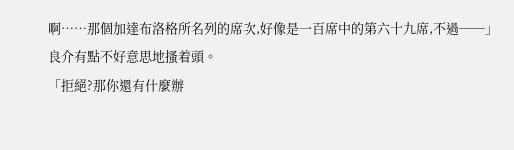啊……那個加達布洛格所名列的席次,好像是一百席中的第六十九席,不過──」
良介有點不好意思地搔着頭。
「拒絕?那你還有什麼辦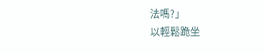法嗎?」
以輕鬆跪坐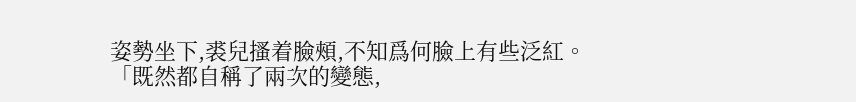姿勢坐下,裘兒搔着臉頰,不知爲何臉上有些泛紅。
「既然都自稱了兩次的變態,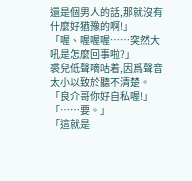還是個男人的話,那就沒有什麼好猶豫的啊!」
「喔、喔喔喔……突然大吼是怎麼回事啦?」
裘兒低聲嘀咕着,因爲聲音太小以致於聽不清楚。
「良介哥你好自私喔!」
「……要。」
「這就是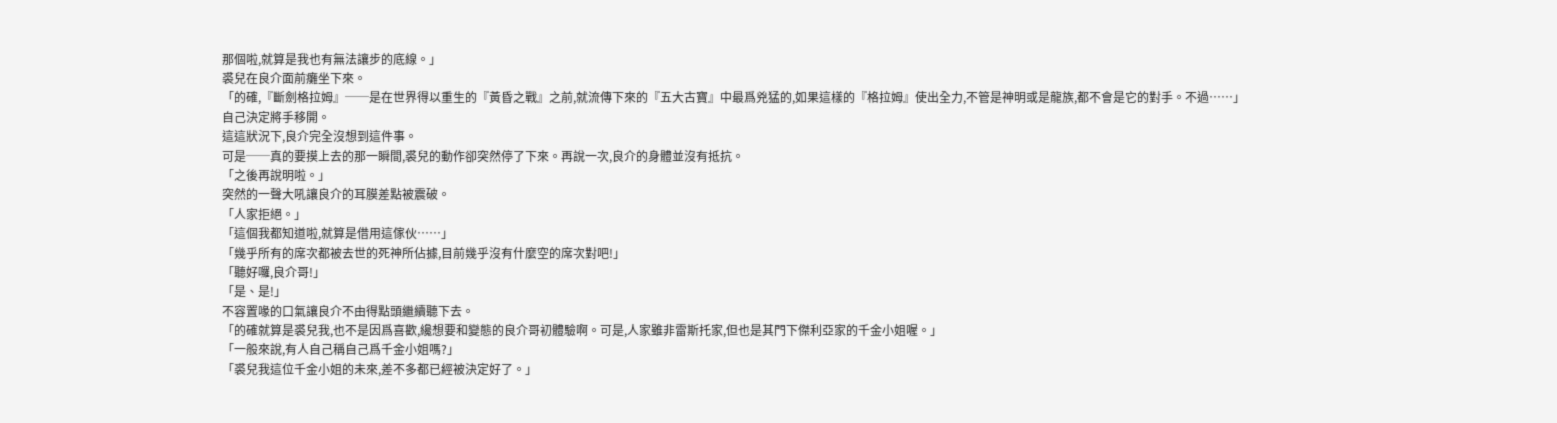那個啦,就算是我也有無法讓步的底線。」
裘兒在良介面前癱坐下來。
「的確,『斷劍格拉姆』──是在世界得以重生的『黃昏之戰』之前,就流傳下來的『五大古寶』中最爲兇猛的,如果這樣的『格拉姆』使出全力,不管是神明或是龍族,都不會是它的對手。不過……」
自己決定將手移開。
這這狀況下,良介完全沒想到這件事。
可是──真的要摸上去的那一瞬間,裘兒的動作卻突然停了下來。再說一次,良介的身體並沒有抵抗。
「之後再說明啦。」
突然的一聲大吼讓良介的耳膜差點被震破。
「人家拒絕。」
「這個我都知道啦,就算是借用這傢伙……」
「幾乎所有的席次都被去世的死神所佔據,目前幾乎沒有什麼空的席次對吧!」
「聽好囉,良介哥!」
「是、是!」
不容置喙的口氣讓良介不由得點頭繼續聽下去。
「的確就算是裘兒我,也不是因爲喜歡,纔想要和變態的良介哥初體驗啊。可是,人家雖非雷斯托家,但也是其門下傑利亞家的千金小姐喔。」
「一般來說,有人自己稱自己爲千金小姐嗎?」
「裘兒我這位千金小姐的未來,差不多都已經被決定好了。」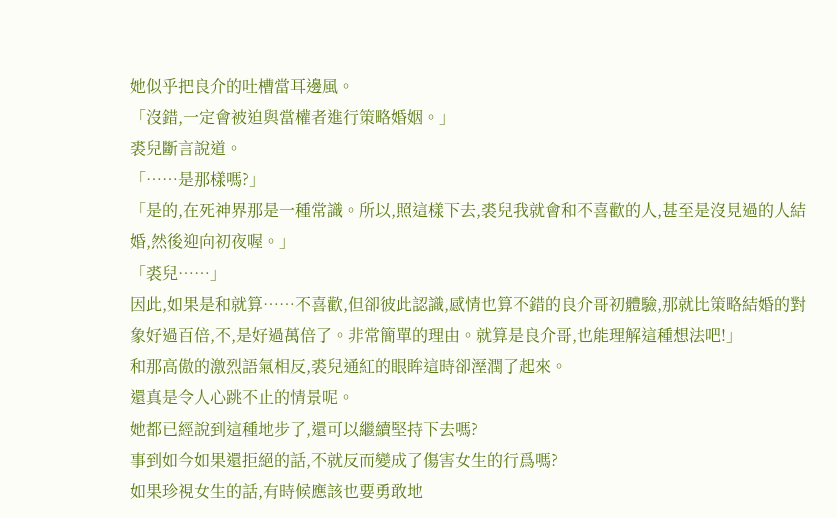她似乎把良介的吐槽當耳邊風。
「沒錯,一定會被迫與當權者進行策略婚姻。」
裘兒斷言說道。
「……是那樣嗎?」
「是的,在死神界那是一種常識。所以,照這樣下去,裘兒我就會和不喜歡的人,甚至是沒見過的人結婚,然後迎向初夜喔。」
「裘兒……」
因此,如果是和就算……不喜歡,但卻彼此認識,感情也算不錯的良介哥初體驗,那就比策略結婚的對象好過百倍,不,是好過萬倍了。非常簡單的理由。就算是良介哥,也能理解這種想法吧!」
和那高傲的激烈語氣相反,裘兒通紅的眼眸這時卻溼潤了起來。
還真是令人心跳不止的情景呢。
她都已經說到這種地步了,還可以繼續堅持下去嗎?
事到如今如果還拒絕的話,不就反而變成了傷害女生的行爲嗎?
如果珍視女生的話,有時候應該也要勇敢地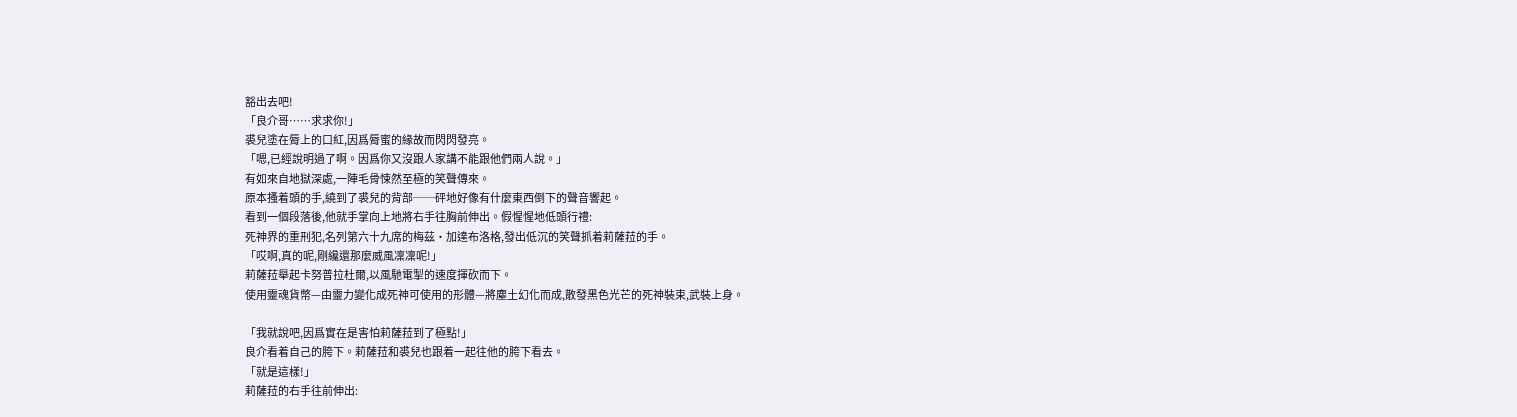豁出去吧!
「良介哥……求求你!」
裘兒塗在脣上的口紅,因爲脣蜜的緣故而閃閃發亮。
「嗯,已經說明過了啊。因爲你又沒跟人家講不能跟他們兩人說。」
有如來自地獄深處,一陣毛骨悚然至極的笑聲傳來。
原本搔着頭的手,繞到了裘兒的背部──砰地好像有什麼東西倒下的聲音響起。
看到一個段落後,他就手掌向上地將右手往胸前伸出。假惺惺地低頭行禮:
死神界的重刑犯,名列第六十九席的梅茲•加達布洛格,發出低沉的笑聲抓着莉薩菈的手。
「哎啊,真的呢,剛纔還那麼威風凜凜呢!」
莉薩菈舉起卡努普拉杜爾,以風馳電掣的速度揮砍而下。
使用靈魂貨幣—由靈力變化成死神可使用的形體—將塵土幻化而成,散發黑色光芒的死神裝束,武裝上身。

「我就說吧,因爲實在是害怕莉薩菈到了極點!」
良介看着自己的胯下。莉薩菈和裘兒也跟着一起往他的胯下看去。
「就是這樣!」
莉薩菈的右手往前伸出: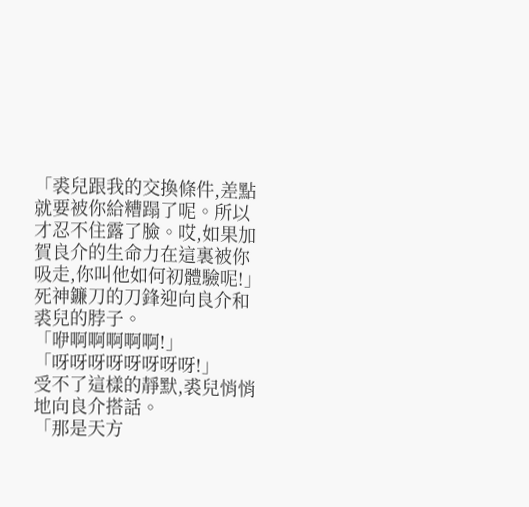「裘兒跟我的交換條件,差點就要被你給糟蹋了呢。所以才忍不住露了臉。哎,如果加賀良介的生命力在這裏被你吸走,你叫他如何初體驗呢!」
死神鐮刀的刀鋒迎向良介和裘兒的脖子。
「咿啊啊啊啊啊!」
「呀呀呀呀呀呀呀呀!」
受不了這樣的靜默,裘兒悄悄地向良介搭話。
「那是天方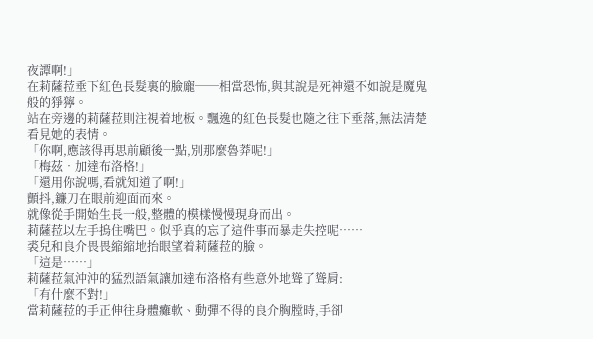夜譚啊!」
在莉薩菈垂下紅色長髮裏的臉龐──相當恐怖,與其說是死神還不如說是魔鬼般的猙獰。
站在旁邊的莉薩菈則注視着地板。飄逸的紅色長髮也隨之往下垂落,無法清楚看見她的表情。
「你啊,應該得再思前顧後一點,別那麼魯莽呢!」
「梅茲•加達布洛格!」
「還用你說嗎,看就知道了啊!」
顫抖,鐮刀在眼前迎面而來。
就像從手開始生長一般,整體的模樣慢慢現身而出。
莉薩菈以左手摀住嘴巴。似乎真的忘了這件事而暴走失控呢……
裘兒和良介畏畏縮縮地抬眼望着莉薩菈的臉。
「這是……」
莉薩菈氣沖沖的猛烈語氣讓加達布洛格有些意外地聳了聳肩:
「有什麼不對!」
當莉薩菈的手正伸往身體癱軟、動彈不得的良介胸膛時,手卻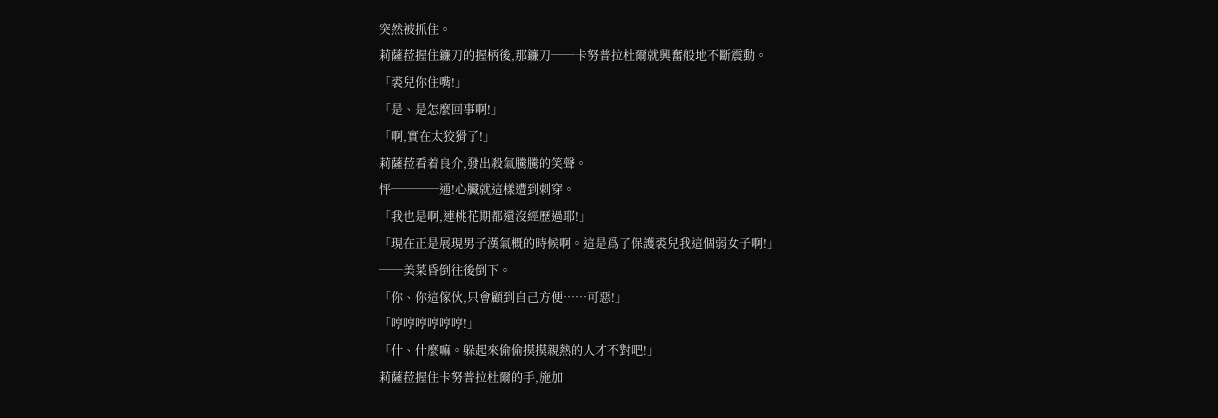突然被抓住。
莉薩菈握住鐮刀的握柄後,那鐮刀──卡努普拉杜爾就興奮般地不斷震動。
「裘兒你住嘴!」
「是、是怎麼回事啊!」
「啊,實在太狡猾了!」
莉薩菈看着良介,發出殺氣騰騰的笑聲。
怦────通!心臟就這樣遭到刺穿。
「我也是啊,連桃花期都還沒經歷過耶!」
「現在正是展現男子漢氣概的時候啊。這是爲了保護裘兒我這個弱女子啊!」
──美菜昏倒往後倒下。
「你、你這傢伙,只會顧到自己方便……可惡!」
「哼哼哼哼哼哼!」
「什、什麼嘛。躲起來偷偷摸摸親熱的人才不對吧!」
莉薩菈握住卡努普拉杜爾的手,施加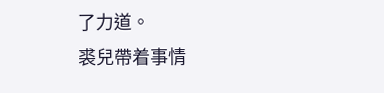了力道。
裘兒帶着事情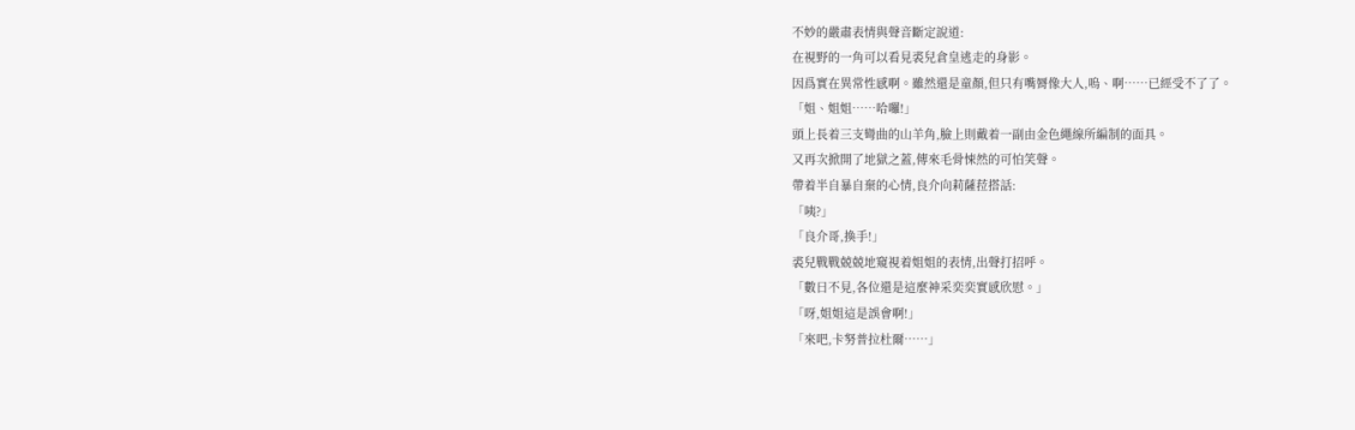不妙的嚴肅表情與聲音斷定說道:
在視野的一角可以看見裘兒倉皇逃走的身影。
因爲實在異常性感啊。雖然還是童顏,但只有嘴脣像大人,嗚、啊……已經受不了了。
「姐、姐姐……哈囉!」
頭上長着三支彎曲的山羊角,臉上則戴着一副由金色繩線所編制的面具。
又再次掀開了地獄之蓋,傳來毛骨悚然的可怕笑聲。
帶着半自暴自棄的心情,良介向莉薩菈搭話:
「咦?」
「良介哥,換手!」
裘兒戰戰兢兢地窺視着姐姐的表情,出聲打招呼。
「數日不見,各位還是這麼神采奕奕實感欣慰。」
「呀,姐姐這是誤會啊!」
「來吧,卡努普拉杜爾……」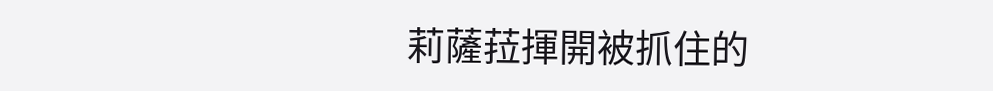莉薩菈揮開被抓住的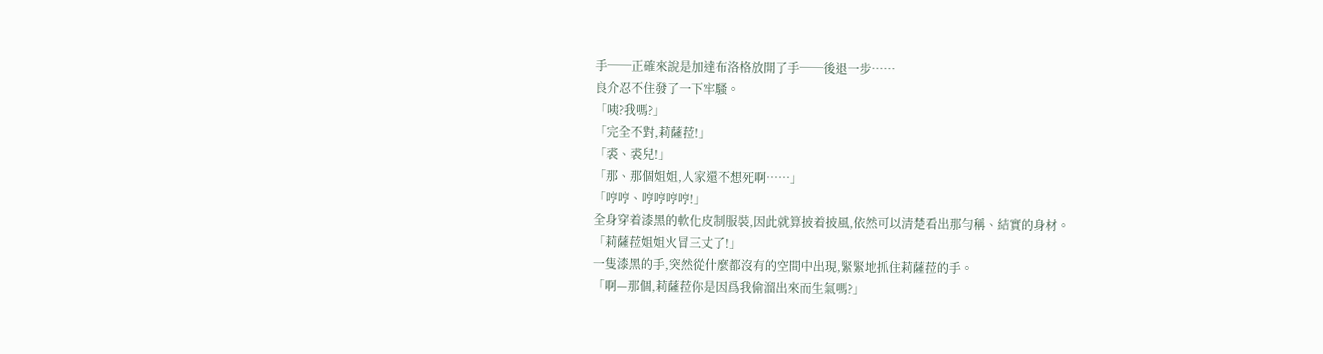手──正確來說是加達布洛格放開了手──後退一步……
良介忍不住發了一下牢騷。
「咦?我嗎?」
「完全不對,莉薩菈!」
「裘、裘兒!」
「那、那個姐姐,人家還不想死啊……」
「哼哼、哼哼哼哼!」
全身穿着漆黑的軟化皮制服裝,因此就算披着披風,依然可以清楚看出那勻稱、結實的身材。
「莉薩菈姐姐火冒三丈了!」
一隻漆黑的手,突然從什麼都沒有的空間中出現,緊緊地抓住莉薩菈的手。
「啊—那個,莉薩菈你是因爲我偷溜出來而生氣嗎?」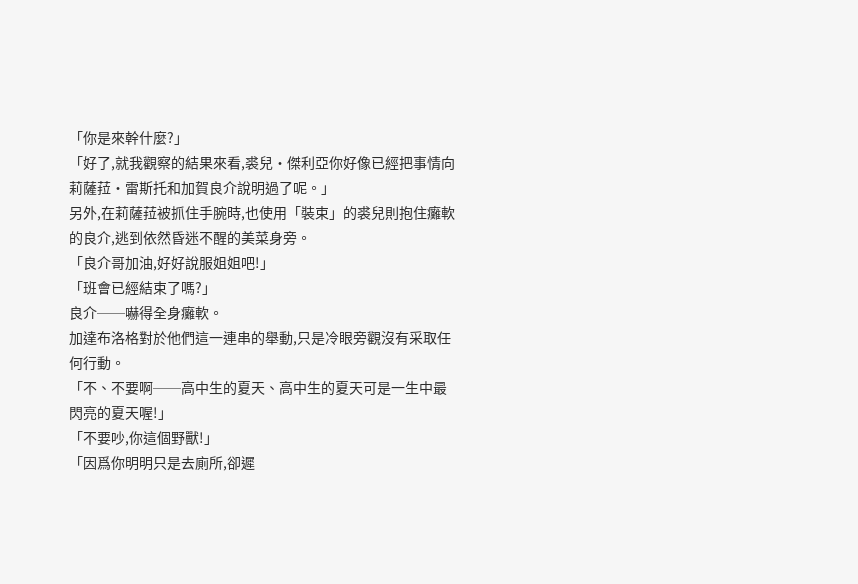「你是來幹什麼?」
「好了,就我觀察的結果來看,裘兒•傑利亞你好像已經把事情向莉薩菈•雷斯托和加賀良介說明過了呢。」
另外,在莉薩菈被抓住手腕時,也使用「裝束」的裘兒則抱住癱軟的良介,逃到依然昏迷不醒的美菜身旁。
「良介哥加油,好好說服姐姐吧!」
「班會已經結束了嗎?」
良介──嚇得全身癱軟。
加達布洛格對於他們這一連串的舉動,只是冷眼旁觀沒有采取任何行動。
「不、不要啊──高中生的夏天、高中生的夏天可是一生中最閃亮的夏天喔!」
「不要吵,你這個野獸!」
「因爲你明明只是去廁所,卻遲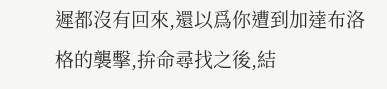遲都沒有回來,還以爲你遭到加達布洛格的襲擊,拚命尋找之後,結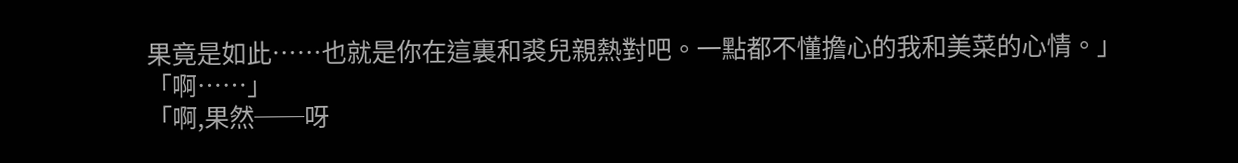果竟是如此……也就是你在這裏和裘兒親熱對吧。一點都不懂擔心的我和美菜的心情。」
「啊……」
「啊,果然──呀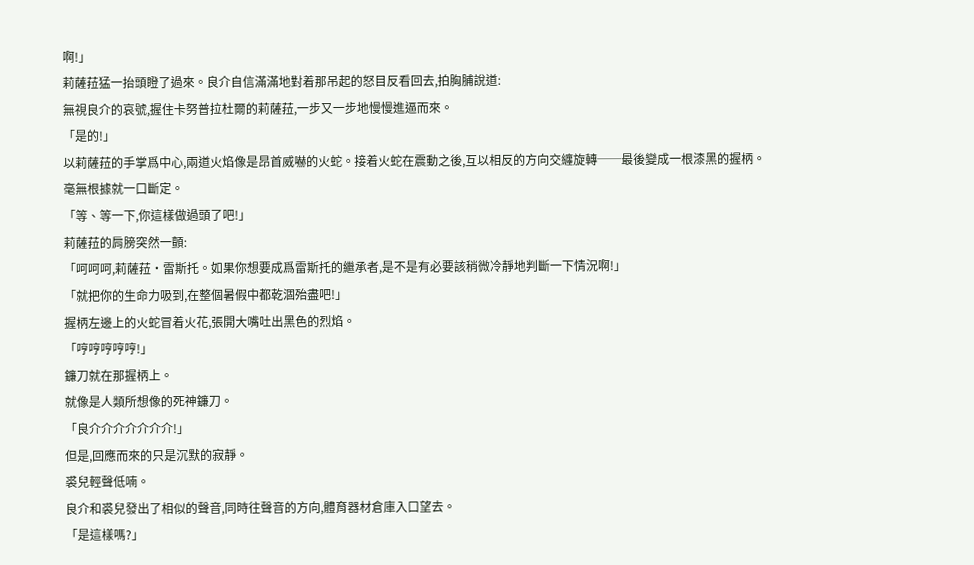啊!」
莉薩菈猛一抬頭瞪了過來。良介自信滿滿地對着那吊起的怒目反看回去,拍胸脯說道:
無視良介的哀號,握住卡努普拉杜爾的莉薩菈,一步又一步地慢慢進逼而來。
「是的!」
以莉薩菈的手掌爲中心,兩道火焰像是昂首威嚇的火蛇。接着火蛇在震動之後,互以相反的方向交纏旋轉──最後變成一根漆黑的握柄。
毫無根據就一口斷定。
「等、等一下,你這樣做過頭了吧!」
莉薩菈的肩膀突然一顫:
「呵呵呵,莉薩菈•雷斯托。如果你想要成爲雷斯托的繼承者,是不是有必要該稍微冷靜地判斷一下情況啊!」
「就把你的生命力吸到,在整個暑假中都乾涸殆盡吧!」
握柄左邊上的火蛇冒着火花,張開大嘴吐出黑色的烈焰。
「哼哼哼哼哼!」
鐮刀就在那握柄上。
就像是人類所想像的死神鐮刀。
「良介介介介介介介!」
但是,回應而來的只是沉默的寂靜。
裘兒輕聲低喃。
良介和裘兒發出了相似的聲音,同時往聲音的方向,體育器材倉庫入口望去。
「是這樣嗎?」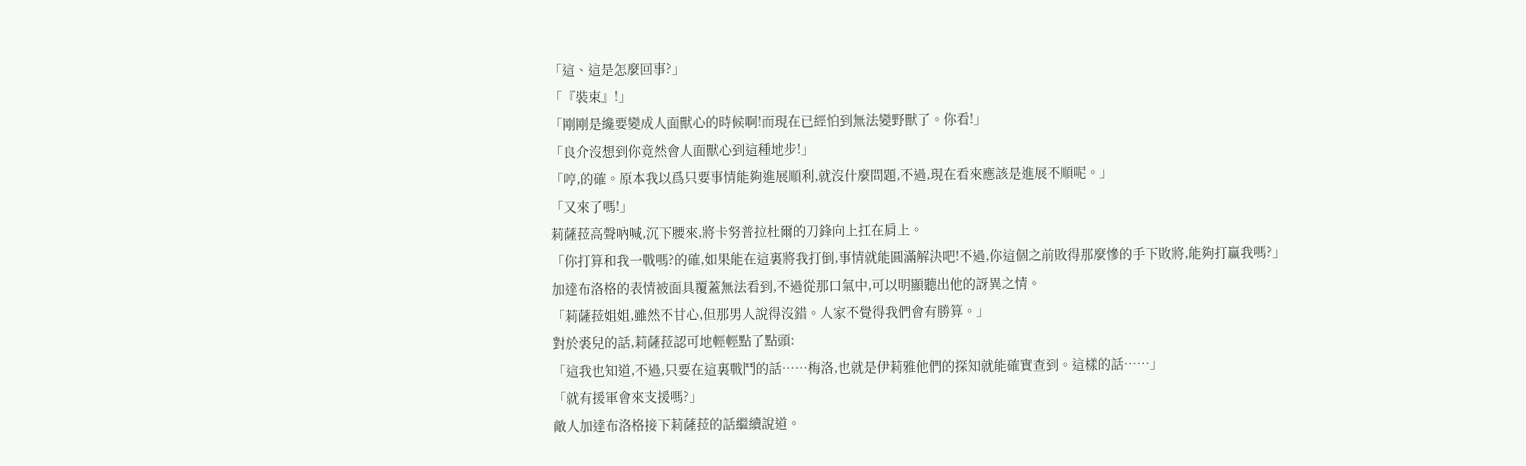「這、這是怎麼回事?」
「『裝束』!」
「剛剛是纔要變成人面獸心的時候啊!而現在已經怕到無法變野獸了。你看!」
「良介沒想到你竟然會人面獸心到這種地步!」
「哼,的確。原本我以爲只要事情能夠進展順利,就沒什麼問題,不過,現在看來應該是進展不順呢。」
「又來了嗎!」
莉薩菈高聲吶喊,沉下腰來,將卡努普拉杜爾的刀鋒向上扛在肩上。
「你打算和我一戰嗎?的確,如果能在這裏將我打倒,事情就能圓滿解決吧!不過,你這個之前敗得那麼慘的手下敗將,能夠打贏我嗎?」
加達布洛格的表情被面具覆蓋無法看到,不過從那口氣中,可以明顯聽出他的訝異之情。
「莉薩菈姐姐,雖然不甘心,但那男人說得沒錯。人家不覺得我們會有勝算。」
對於裘兒的話,莉薩菈認可地輕輕點了點頭:
「這我也知道,不過,只要在這裏戰鬥的話……梅洛,也就是伊莉雅他們的探知就能確實查到。這樣的話……」
「就有援軍會來支援嗎?」
敵人加達布洛格接下莉薩菈的話繼續說道。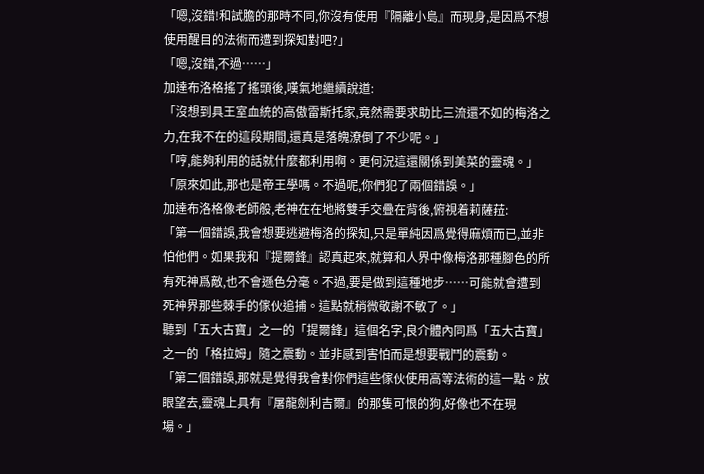「嗯,沒錯!和試膽的那時不同,你沒有使用『隔離小島』而現身,是因爲不想使用醒目的法術而遭到探知對吧?」
「嗯,沒錯,不過……」
加達布洛格搖了搖頭後,嘆氣地繼續說道:
「沒想到具王室血統的高傲雷斯托家,竟然需要求助比三流還不如的梅洛之力,在我不在的這段期間,還真是落魄潦倒了不少呢。」
「哼,能夠利用的話就什麼都利用啊。更何況這還關係到美菜的靈魂。」
「原來如此,那也是帝王學嗎。不過呢,你們犯了兩個錯誤。」
加達布洛格像老師般,老神在在地將雙手交疊在背後,俯視着莉薩菈:
「第一個錯誤,我會想要逃避梅洛的探知,只是單純因爲覺得麻煩而已,並非怕他們。如果我和『提爾鋒』認真起來,就算和人界中像梅洛那種腳色的所有死神爲敵,也不會遜色分毫。不過,要是做到這種地步……可能就會遭到死神界那些棘手的傢伙追捕。這點就稍微敬謝不敏了。」
聽到「五大古寶」之一的「提爾鋒」這個名字,良介體內同爲「五大古寶」之一的「格拉姆」隨之震動。並非感到害怕而是想要戰鬥的震動。
「第二個錯誤,那就是覺得我會對你們這些傢伙使用高等法術的這一點。放眼望去,靈魂上具有『屠龍劍利吉爾』的那隻可恨的狗,好像也不在現場。」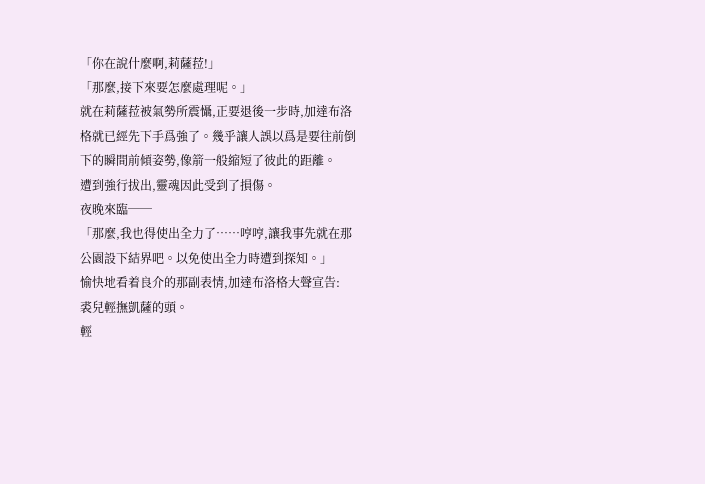「你在說什麼啊,莉薩菈!」
「那麼,接下來要怎麼處理呢。」
就在莉薩菈被氣勢所震懾,正要退後一步時,加達布洛格就已經先下手爲強了。幾乎讓人誤以爲是要往前倒下的瞬間前傾姿勢,像箭一般縮短了彼此的距離。
遭到強行拔出,靈魂因此受到了損傷。
夜晚來臨──
「那麼,我也得使出全力了……哼哼,讓我事先就在那公園設下結界吧。以免使出全力時遭到探知。」
愉快地看着良介的那副表情,加達布洛格大聲宣告:
裘兒輕撫凱薩的頭。
輕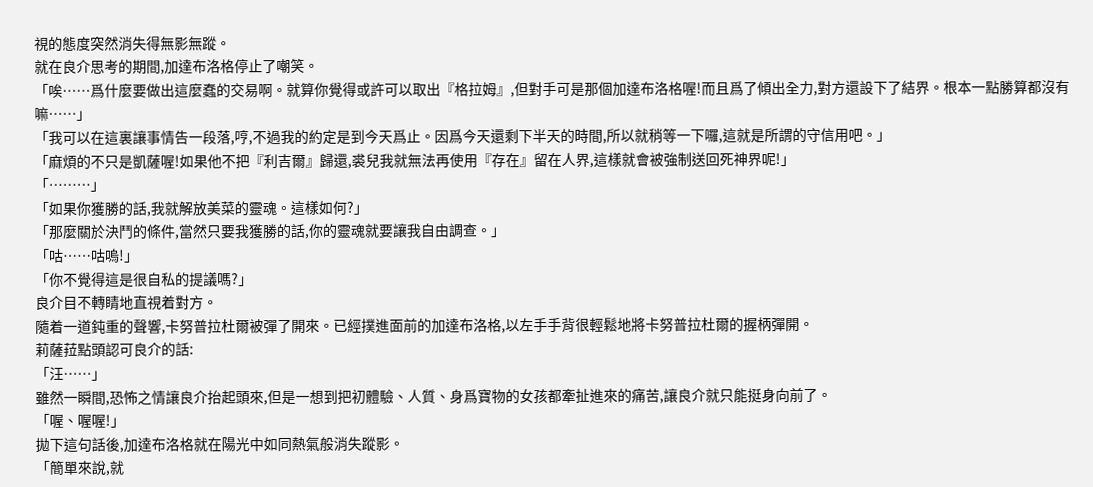視的態度突然消失得無影無蹤。
就在良介思考的期間,加達布洛格停止了嘲笑。
「唉……爲什麼要做出這麼蠢的交易啊。就算你覺得或許可以取出『格拉姆』,但對手可是那個加達布洛格喔!而且爲了傾出全力,對方還設下了結界。根本一點勝算都沒有嘛……」
「我可以在這裏讓事情告一段落,哼,不過我的約定是到今天爲止。因爲今天還剩下半天的時間,所以就稍等一下囉,這就是所謂的守信用吧。」
「麻煩的不只是凱薩喔!如果他不把『利吉爾』歸還,裘兒我就無法再使用『存在』留在人界,這樣就會被強制送回死神界呢!」
「………」
「如果你獲勝的話,我就解放美菜的靈魂。這樣如何?」
「那麼關於決鬥的條件,當然只要我獲勝的話,你的靈魂就要讓我自由調查。」
「咕……咕嗚!」
「你不覺得這是很自私的提議嗎?」
良介目不轉睛地直視着對方。
隨着一道鈍重的聲響,卡努普拉杜爾被彈了開來。已經撲進面前的加達布洛格,以左手手背很輕鬆地將卡努普拉杜爾的握柄彈開。
莉薩菈點頭認可良介的話:
「汪……」
雖然一瞬間,恐怖之情讓良介抬起頭來,但是一想到把初體驗、人質、身爲寶物的女孩都牽扯進來的痛苦,讓良介就只能挺身向前了。
「喔、喔喔!」
拋下這句話後,加達布洛格就在陽光中如同熱氣般消失蹤影。
「簡單來說,就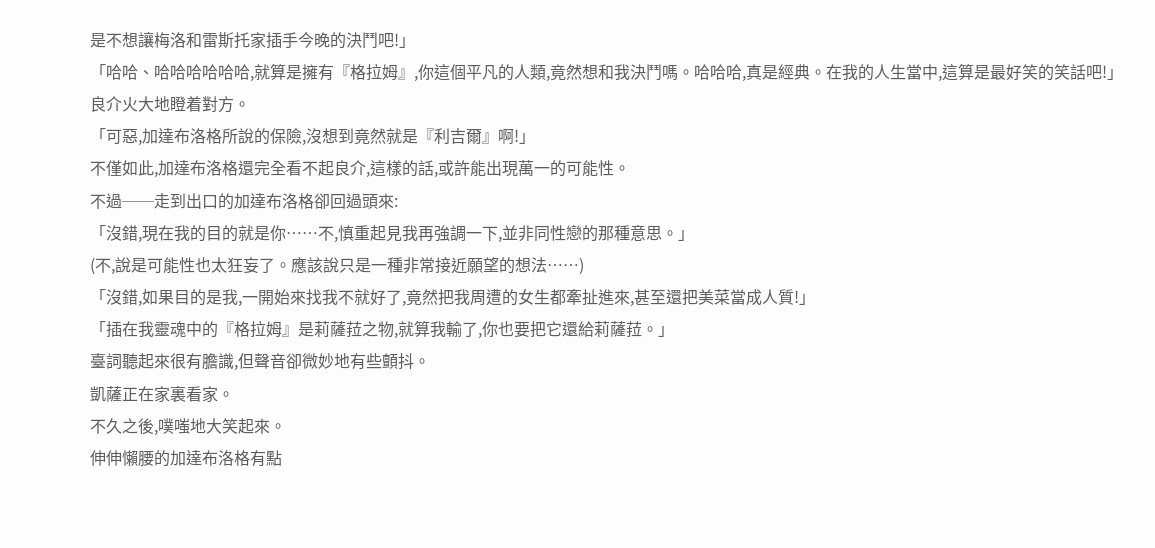是不想讓梅洛和雷斯托家插手今晚的決鬥吧!」
「哈哈、哈哈哈哈哈哈,就算是擁有『格拉姆』,你這個平凡的人類,竟然想和我決鬥嗎。哈哈哈,真是經典。在我的人生當中,這算是最好笑的笑話吧!」
良介火大地瞪着對方。
「可惡,加達布洛格所說的保險,沒想到竟然就是『利吉爾』啊!」
不僅如此,加達布洛格還完全看不起良介,這樣的話,或許能出現萬一的可能性。
不過──走到出口的加達布洛格卻回過頭來:
「沒錯,現在我的目的就是你……不,慎重起見我再強調一下,並非同性戀的那種意思。」
(不,說是可能性也太狂妄了。應該說只是一種非常接近願望的想法……)
「沒錯,如果目的是我,一開始來找我不就好了,竟然把我周遭的女生都牽扯進來,甚至還把美菜當成人質!」
「插在我靈魂中的『格拉姆』是莉薩菈之物,就算我輸了,你也要把它還給莉薩菈。」
臺詞聽起來很有膽識,但聲音卻微妙地有些顫抖。
凱薩正在家裏看家。
不久之後,噗嗤地大笑起來。
伸伸懶腰的加達布洛格有點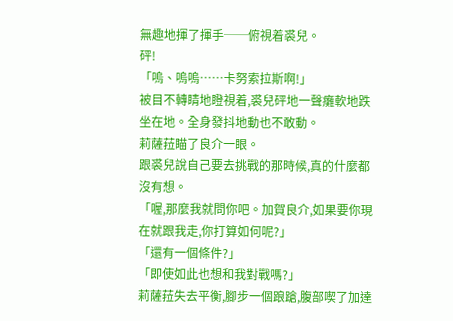無趣地揮了揮手──俯視着裘兒。
砰!
「嗚、嗚嗚……卡努索拉斯啊!」
被目不轉睛地瞪視着,裘兒砰地一聲癱軟地跌坐在地。全身發抖地動也不敢動。
莉薩菈瞄了良介一眼。
跟裘兒說自己要去挑戰的那時候,真的什麼都沒有想。
「喔,那麼我就問你吧。加賀良介,如果要你現在就跟我走,你打算如何呢?」
「還有一個條件?」
「即使如此也想和我對戰嗎?」
莉薩菈失去平衡,腳步一個踉蹌,腹部喫了加達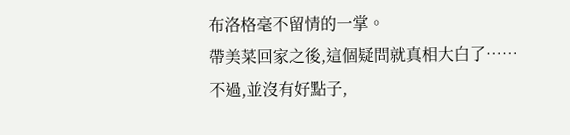布洛格毫不留情的一掌。
帶美菜回家之後,這個疑問就真相大白了……
不過,並沒有好點子,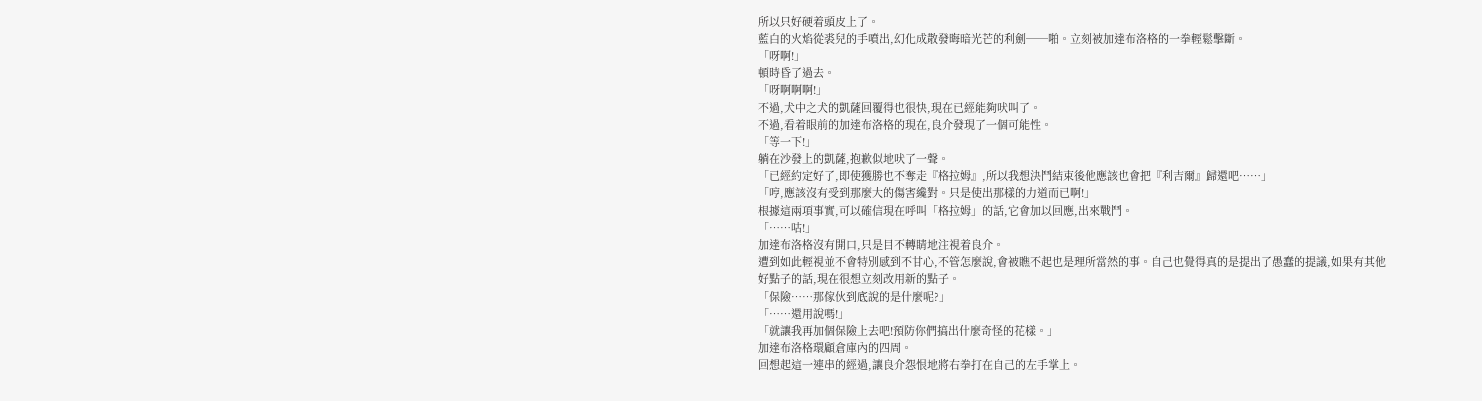所以只好硬着頭皮上了。
藍白的火焰從裘兒的手噴出,幻化成散發晦暗光芒的利劍──啪。立刻被加達布洛格的一拳輕鬆擊斷。
「呀啊!」
頓時昏了過去。
「呀啊啊啊!」
不過,犬中之犬的凱薩回覆得也很快,現在已經能夠吠叫了。
不過,看着眼前的加達布洛格的現在,良介發現了一個可能性。
「等一下!」
躺在沙發上的凱薩,抱歉似地吠了一聲。
「已經約定好了,即使獲勝也不奪走『格拉姆』,所以我想決鬥結束後他應該也會把『利吉爾』歸還吧……」
「哼,應該沒有受到那麼大的傷害纔對。只是使出那樣的力道而已啊!」
根據這兩項事實,可以確信現在呼叫「格拉姆」的話,它會加以回應,出來戰鬥。
「……咕!」
加達布洛格沒有開口,只是目不轉睛地注視着良介。
遭到如此輕視並不會特別感到不甘心,不管怎麼說,會被瞧不起也是理所當然的事。自己也覺得真的是提出了愚蠢的提議,如果有其他好點子的話,現在很想立刻改用新的點子。
「保險……那傢伙到底說的是什麼呢?」
「……還用說嗎!」
「就讓我再加個保險上去吧!預防你們搞出什麼奇怪的花樣。」
加達布洛格環顧倉庫內的四周。
回想起這一連串的經過,讓良介怨恨地將右拳打在自己的左手掌上。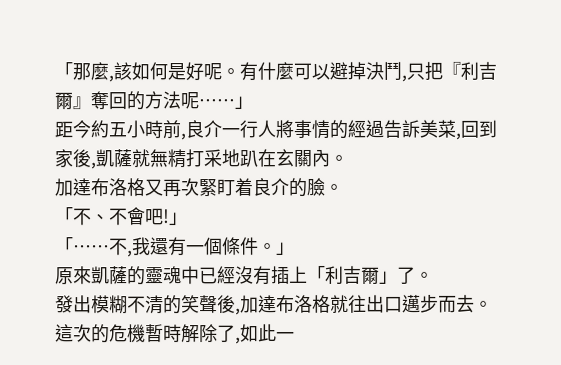「那麼,該如何是好呢。有什麼可以避掉決鬥,只把『利吉爾』奪回的方法呢……」
距今約五小時前,良介一行人將事情的經過告訴美菜,回到家後,凱薩就無精打采地趴在玄關內。
加達布洛格又再次緊盯着良介的臉。
「不、不會吧!」
「……不,我還有一個條件。」
原來凱薩的靈魂中已經沒有插上「利吉爾」了。
發出模糊不清的笑聲後,加達布洛格就往出口邁步而去。
這次的危機暫時解除了,如此一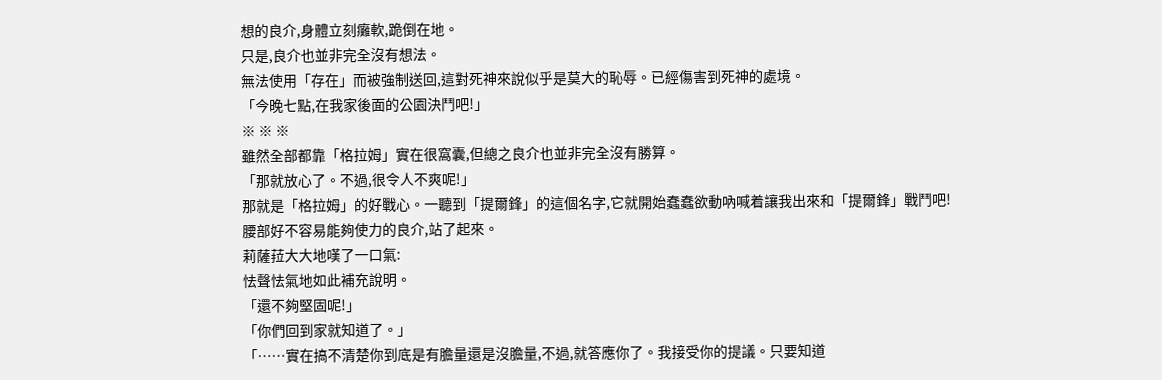想的良介,身體立刻癱軟,跪倒在地。
只是,良介也並非完全沒有想法。
無法使用「存在」而被強制送回,這對死神來說似乎是莫大的恥辱。已經傷害到死神的處境。
「今晚七點,在我家後面的公園決鬥吧!」
※ ※ ※
雖然全部都靠「格拉姆」實在很窩囊,但總之良介也並非完全沒有勝算。
「那就放心了。不過,很令人不爽呢!」
那就是「格拉姆」的好戰心。一聽到「提爾鋒」的這個名字,它就開始蠢蠢欲動吶喊着讓我出來和「提爾鋒」戰鬥吧!
腰部好不容易能夠使力的良介,站了起來。
莉薩菈大大地嘆了一口氣:
怯聲怯氣地如此補充說明。
「還不夠堅固呢!」
「你們回到家就知道了。」
「……實在搞不清楚你到底是有膽量還是沒膽量,不過,就答應你了。我接受你的提議。只要知道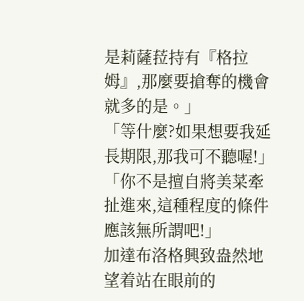是莉薩菈持有『格拉姆』,那麼要搶奪的機會就多的是。」
「等什麼?如果想要我延長期限,那我可不聽喔!」
「你不是擅自將美菜牽扯進來,這種程度的條件應該無所謂吧!」
加達布洛格興致盎然地望着站在眼前的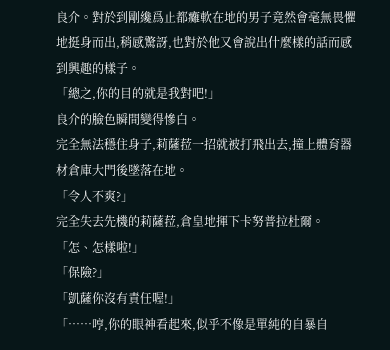良介。對於到剛纔爲止都癱軟在地的男子竟然會毫無畏懼地挺身而出,稍感驚訝,也對於他又會說出什麼樣的話而感到興趣的樣子。
「總之,你的目的就是我對吧!」
良介的臉色瞬間變得慘白。
完全無法穩住身子,莉薩菈一招就被打飛出去,撞上體育器材倉庫大門後墜落在地。
「令人不爽?」
完全失去先機的莉薩菈,倉皇地揮下卡努普拉杜爾。
「怎、怎樣啦!」
「保險?」
「凱薩你沒有責任喔!」
「……哼,你的眼神看起來,似乎不像是單純的自暴自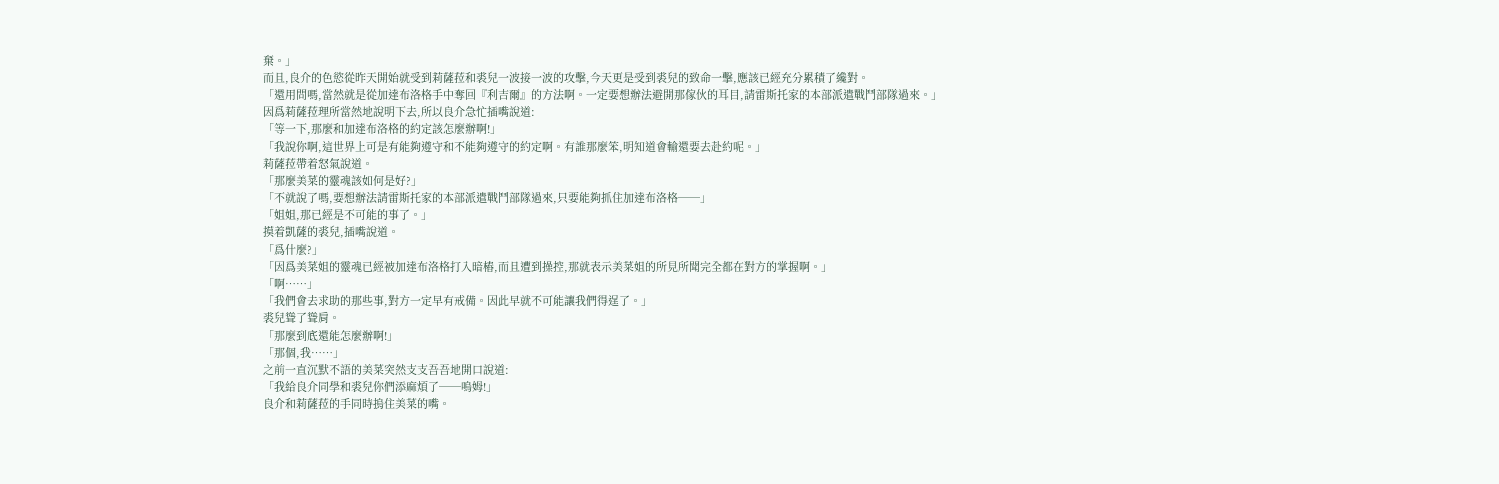棄。」
而且,良介的色慾從昨天開始就受到莉薩菈和裘兒一波接一波的攻擊,今天更是受到裘兒的致命一擊,應該已經充分累積了纔對。
「還用問嗎,當然就是從加達布洛格手中奪回『利吉爾』的方法啊。一定要想辦法避開那傢伙的耳目,請雷斯托家的本部派遣戰鬥部隊過來。」
因爲莉薩菈理所當然地說明下去,所以良介急忙插嘴說道:
「等一下,那麼和加達布洛格的約定該怎麼辦啊!」
「我說你啊,這世界上可是有能夠遵守和不能夠遵守的約定啊。有誰那麼笨,明知道會輸還要去赴約呢。」
莉薩菈帶着怒氣說道。
「那麼美菜的靈魂該如何是好?」
「不就說了嗎,要想辦法請雷斯托家的本部派遣戰鬥部隊過來,只要能夠抓住加達布洛格──」
「姐姐,那已經是不可能的事了。」
摸着凱薩的裘兒,插嘴說道。
「爲什麼?」
「因爲美菜姐的靈魂已經被加達布洛格打入暗樁,而且遭到操控,那就表示美菜姐的所見所聞完全都在對方的掌握啊。」
「啊……」
「我們會去求助的那些事,對方一定早有戒備。因此早就不可能讓我們得逞了。」
裘兒聳了聳肩。
「那麼到底還能怎麼辦啊!」
「那個,我……」
之前一直沉默不語的美菜突然支支吾吾地開口說道:
「我給良介同學和裘兒你們添麻煩了──嗚姆!」
良介和莉薩菈的手同時摀住美菜的嘴。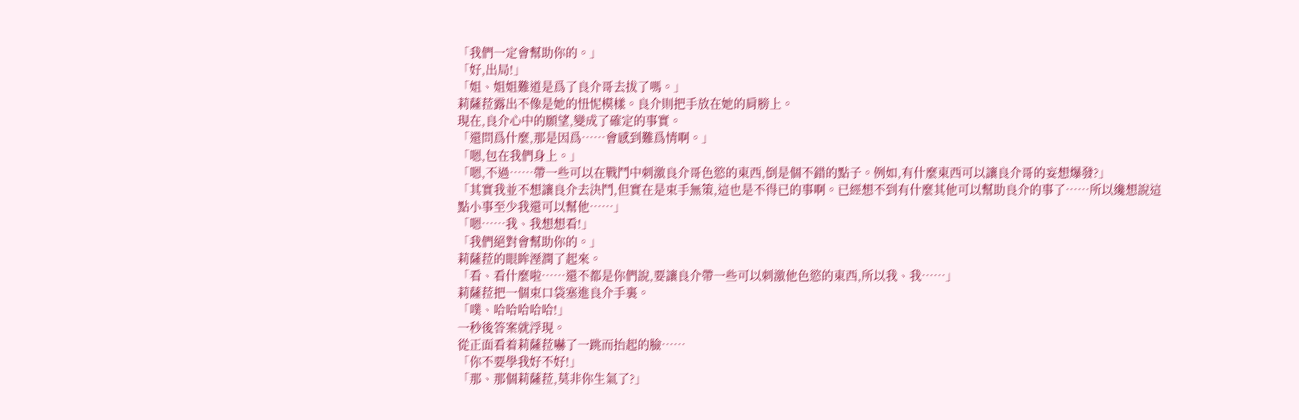「我們一定會幫助你的。」
「好,出局!」
「姐、姐姐難道是爲了良介哥去拔了嗎。」
莉薩菈露出不像是她的忸怩模樣。良介則把手放在她的肩膀上。
現在,良介心中的願望,變成了確定的事實。
「還問爲什麼,那是因爲……會感到難爲情啊。」
「嗯,包在我們身上。」
「嗯,不過……帶一些可以在戰鬥中刺激良介哥色慾的東西,倒是個不錯的點子。例如,有什麼東西可以讓良介哥的妄想爆發?」
「其實我並不想讓良介去決鬥,但實在是束手無策,這也是不得已的事啊。已經想不到有什麼其他可以幫助良介的事了……所以纔想說這點小事至少我還可以幫他……」
「嗯……我、我想想看!」
「我們絕對會幫助你的。」
莉薩菈的眼眸溼潤了起來。
「看、看什麼啦……還不都是你們說,要讓良介帶一些可以刺激他色慾的東西,所以我、我……」
莉薩菈把一個束口袋塞進良介手裏。
「噗、哈哈哈哈哈!」
一秒後答案就浮現。
從正面看着莉薩菈嚇了一跳而抬起的臉……
「你不要學我好不好!」
「那、那個莉薩菈,莫非你生氣了?」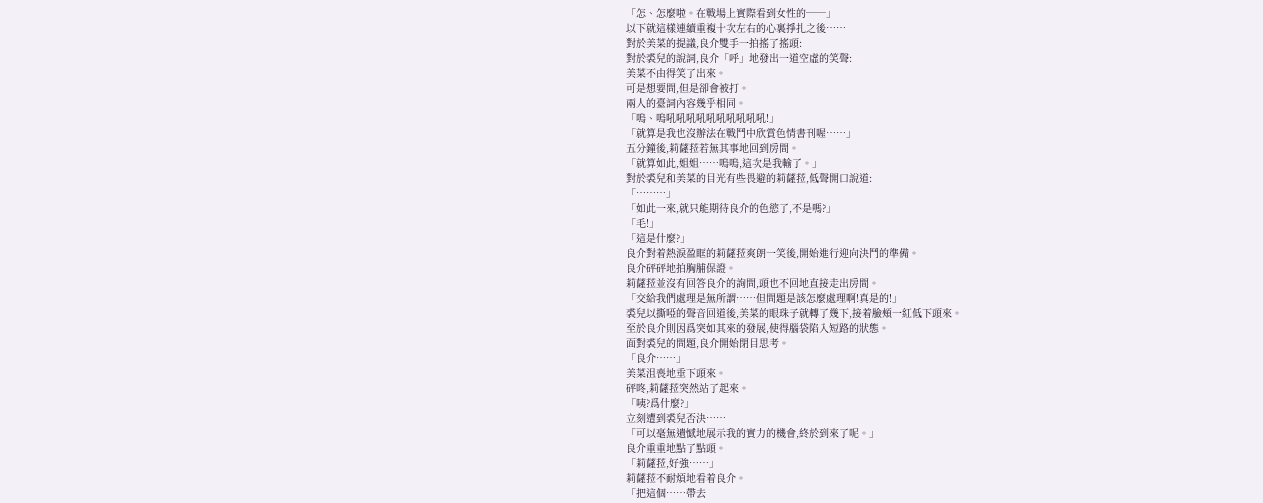「怎、怎麼啦。在戰場上實際看到女性的──」
以下就這樣連續重複十次左右的心裏掙扎之後……
對於美菜的提議,良介雙手一拍搖了搖頭:
對於裘兒的說詞,良介「呼」地發出一道空虛的笑聲:
美菜不由得笑了出來。
可是想要問,但是卻會被打。
兩人的臺詞內容幾乎相同。
「嗚、嗚吼吼吼吼吼吼吼吼吼吼!」
「就算是我也沒辦法在戰鬥中欣賞色情書刊喔……」
五分鐘後,莉薩菈若無其事地回到房間。
「就算如此,姐姐……嗚嗚,這次是我輸了。」
對於裘兒和美菜的目光有些畏避的莉薩菈,低聲開口說道:
「………」
「如此一來,就只能期待良介的色慾了,不是嗎?」
「毛!」
「這是什麼?」
良介對着熱淚盈眶的莉薩菈爽朗一笑後,開始進行迎向決鬥的準備。
良介砰砰地拍胸脯保證。
莉薩菈並沒有回答良介的詢問,頭也不回地直接走出房間。
「交給我們處理是無所謂……但問題是該怎麼處理啊!真是的!」
裘兒以撕啞的聲音回道後,美菜的眼珠子就轉了幾下,接着臉頰一紅低下頭來。
至於良介則因爲突如其來的發展,使得腦袋陷入短路的狀態。
面對裘兒的問題,良介開始閉目思考。
「良介……」
美菜沮喪地垂下頭來。
砰咚,莉薩菈突然站了起來。
「咦?爲什麼?」
立刻遭到裘兒否決……
「可以毫無遺憾地展示我的實力的機會,終於到來了呢。」
良介重重地點了點頭。
「莉薩菈,好強……」
莉薩菈不耐煩地看着良介。
「把這個……帶去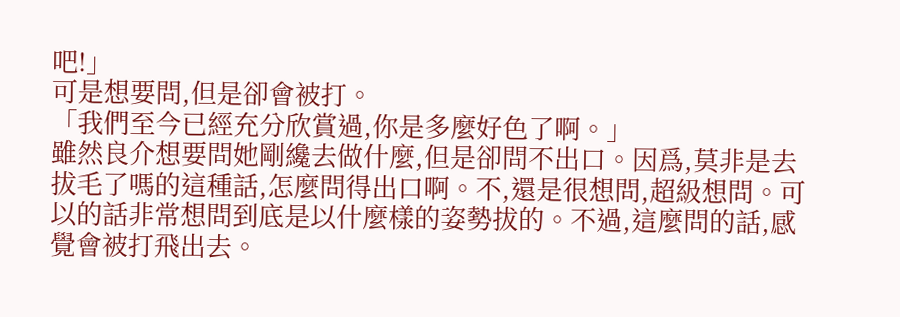吧!」
可是想要問,但是卻會被打。
「我們至今已經充分欣賞過,你是多麼好色了啊。」
雖然良介想要問她剛纔去做什麼,但是卻問不出口。因爲,莫非是去拔毛了嗎的這種話,怎麼問得出口啊。不,還是很想問,超級想問。可以的話非常想問到底是以什麼樣的姿勢拔的。不過,這麼問的話,感覺會被打飛出去。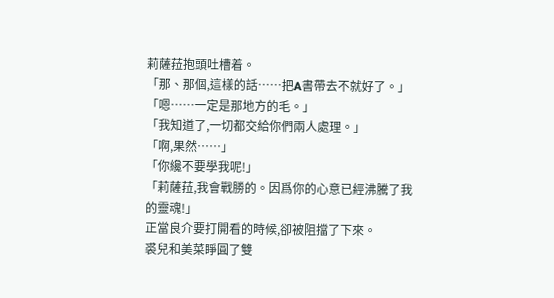莉薩菈抱頭吐槽着。
「那、那個,這樣的話……把A書帶去不就好了。」
「嗯……一定是那地方的毛。」
「我知道了,一切都交給你們兩人處理。」
「啊,果然……」
「你纔不要學我呢!」
「莉薩菈,我會戰勝的。因爲你的心意已經沸騰了我的靈魂!」
正當良介要打開看的時候,卻被阻擋了下來。
裘兒和美菜睜圓了雙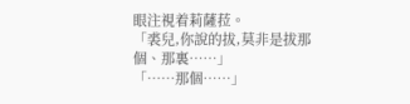眼注視着莉薩菈。
「裘兒,你說的拔,莫非是拔那個、那裏……」
「……那個……」